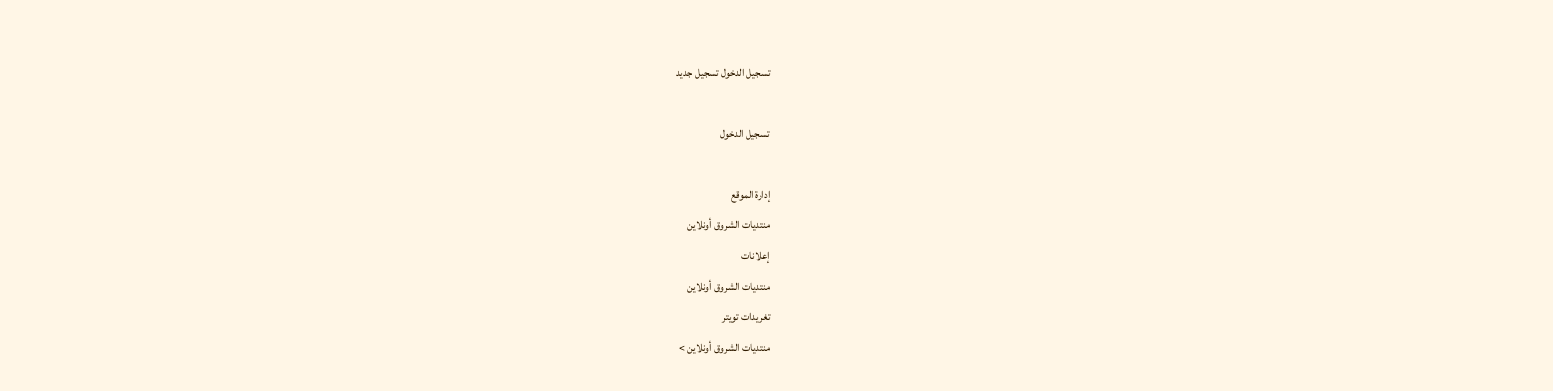تسجيل الدخول تسجيل جديد

تسجيل الدخول

إدارة الموقع
منتديات الشروق أونلاين
إعلانات
منتديات الشروق أونلاين
تغريدات تويتر
منتديات الشروق أونلاين >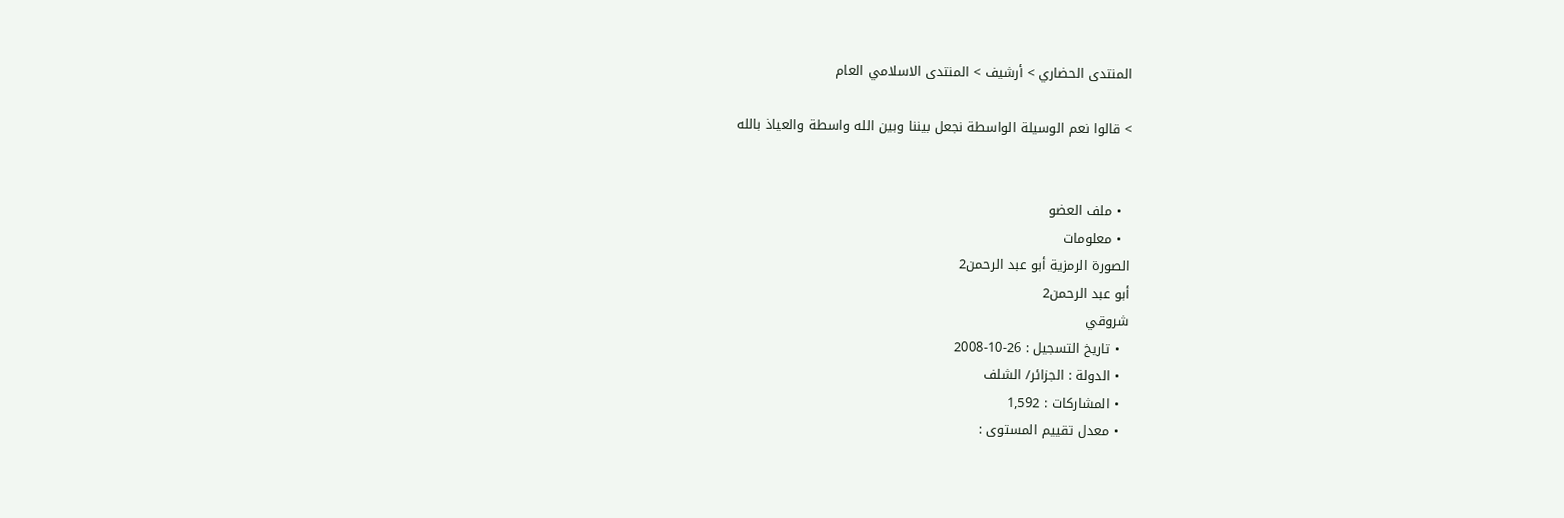المنتدى الحضاري > أرشيف > المنتدى الاسلامي العام

> قالوا نعم الوسيلة الواسطة نجعل بيننا وبين الله واسطة والعياذ بالله


  • ملف العضو
  • معلومات
الصورة الرمزية أبو عبد الرحمن2
أبو عبد الرحمن2
شروقي
  • تاريخ التسجيل : 26-10-2008
  • الدولة : الجزائر/ الشلف
  • المشاركات : 1,592
  • معدل تقييم المستوى :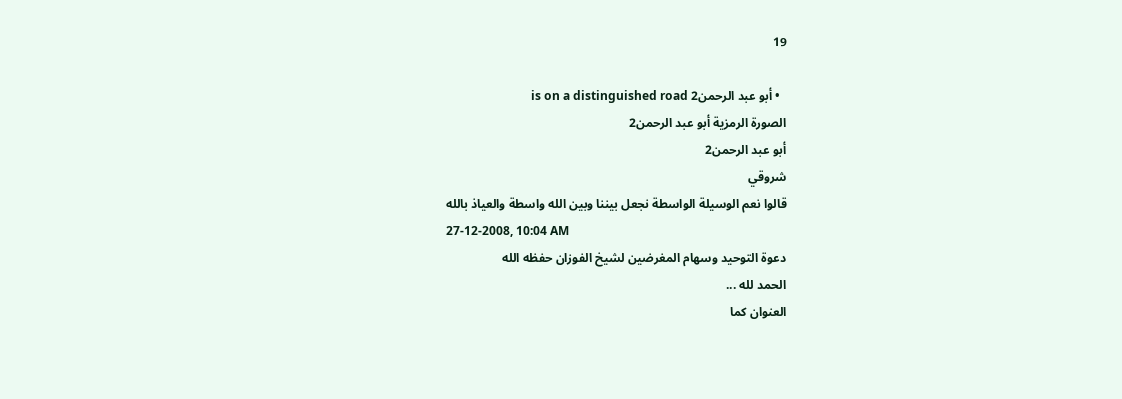19

  • أبو عبد الرحمن2 is on a distinguished road
الصورة الرمزية أبو عبد الرحمن2
أبو عبد الرحمن2
شروقي
قالوا نعم الوسيلة الواسطة نجعل بيننا وبين الله واسطة والعياذ بالله
27-12-2008, 10:04 AM
دعوة التوحيد وسهام المغرضين لشيخ الفوزان حفظه الله
الحمد لله ...
العنوان كما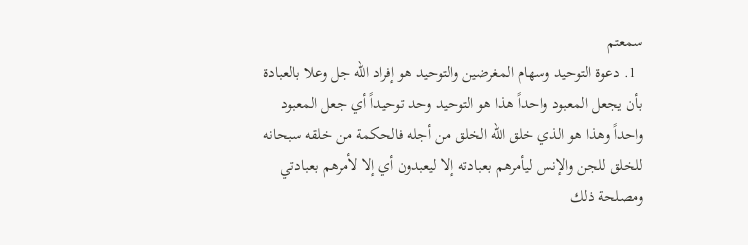سمعتم
  1. دعوة التوحيد وسهام المغرضين والتوحيد هو إفراد الله جل وعلا بالعبادة بأن يجعل المعبود واحداً هذا هو التوحيد وحد توحيداً أي جعل المعبود واحداً وهذا هو الذي خلق الله الخلق من أجله فالحكمة من خلقه سبحانه للخلق للجن والإنس ليأمرهم بعبادته إلا ليعبدون أي إلا لأمرهم بعبادتي ومصلحة ذلك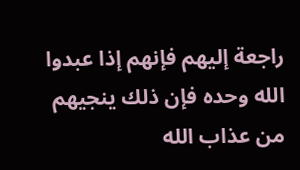راجعة إليهم فإنهم إذا عبدوا الله وحده فإن ذلك ينجيهم من عذاب الله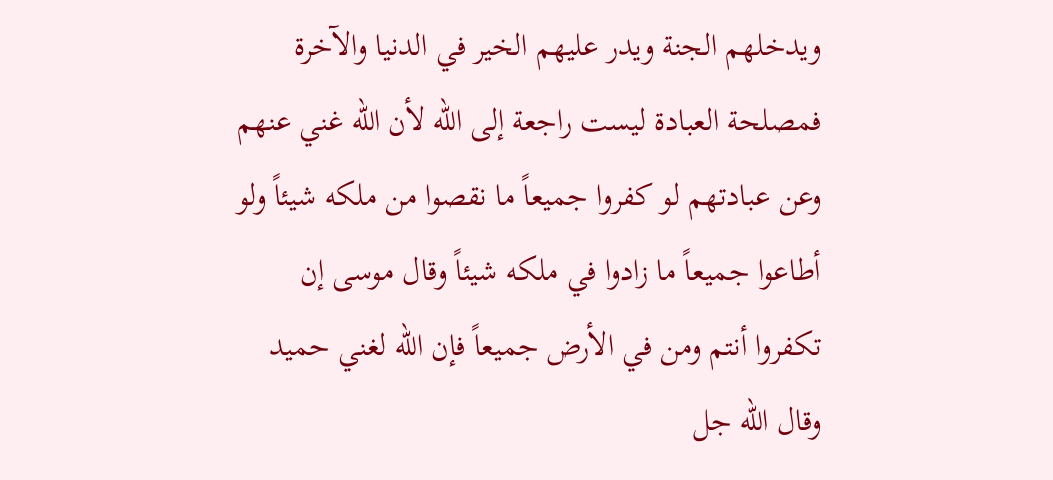ويدخلهم الجنة ويدر عليهم الخير في الدنيا والآخرة فمصلحة العبادة ليست راجعة إلى الله لأن الله غني عنهم وعن عبادتهم لو كفروا جميعاً ما نقصوا من ملكه شيئاً ولو أطاعوا جميعاً ما زادوا في ملكه شيئاً وقال موسى إن تكفروا أنتم ومن في الأرض جميعاً فإن الله لغني حميد وقال الله جل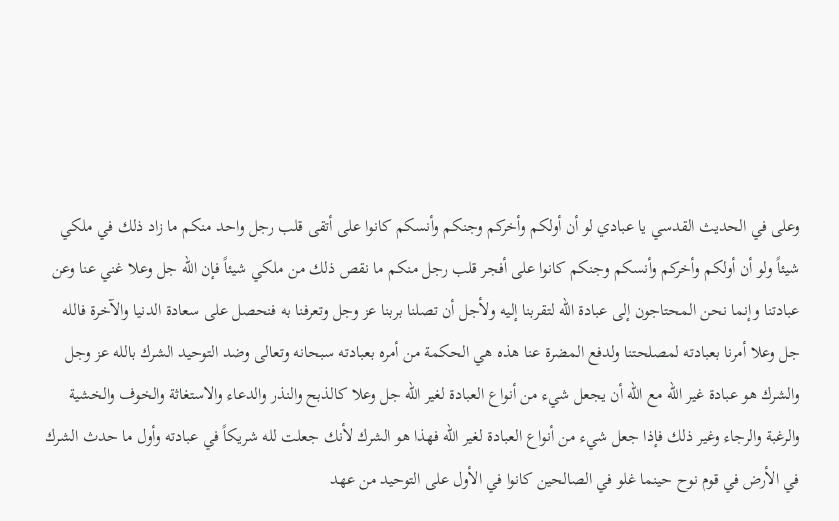وعلى في الحديث القدسي يا عبادي لو أن أولكم وأخركم وجنكم وأنسكم كانوا على أتقى قلب رجل واحد منكم ما زاد ذلك في ملكي شيئاً ولو أن أولكم وأخركم وأنسكم وجنكم كانوا على أفجر قلب رجل منكم ما نقص ذلك من ملكي شيئاً فإن الله جل وعلا غني عنا وعن عبادتنا وإنما نحن المحتاجون إلى عبادة الله لتقربنا إليه ولأجل أن تصلنا بربنا عز وجل وتعرفنا به فنحصل على سعادة الدنيا والآخرة فالله جل وعلا أمرنا بعبادته لمصلحتنا ولدفع المضرة عنا هذه هي الحكمة من أمره بعبادته سبحانه وتعالى وضد التوحيد الشرك بالله عز وجل والشرك هو عبادة غير الله مع الله أن يجعل شيء من أنواع العبادة لغير الله جل وعلا كالذبح والنذر والدعاء والاستغاثة والخوف والخشية والرغبة والرجاء وغير ذلك فإذا جعل شيء من أنواع العبادة لغير الله فهذا هو الشرك لأنك جعلت لله شريكاً في عبادته وأول ما حدث الشرك في الأرض في قوم نوح حينما غلو في الصالحين كانوا في الأول على التوحيد من عهد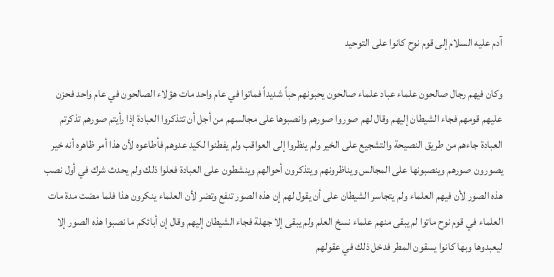آدم عليه السلام إلى قوم نوح كانوا على التوحيد

وكان فيهم رجال صالحون علماء عباد علماء صالحون يحبونهم حباً شديداً فماتوا في عام واحد مات هؤلاء الصالحون في عام واحد فحزن عليهم قومهم فجاء الشيطان إليهم وقال لهم صوروا صورهم وانصبوها على مجالسهم من أجل أن تتذكروا العبادة إذا رأيتم صورهم تذكرتم العبادة جاءهم من طريق النصيحة والتشجيع على الخير ولم ينظروا إلى العواقب ولم يفطنوا لكيد عدوهم فأطاعوه لأن هذا أمر ظاهره أنه خير يصورون صورهم وينصبونها على المجالس ويناظرونهم ويتذكرون أحوالهم وينشطون على العبادة فعلوا ذلك ولم يحدث شرك في أول نصب هذه الصور لأن فيهم العلماء ولم يتجاسر الشيطان على أن يقول لهم إن هذه الصور تنفع وتضر لأن العلماء ينكرون هذا فلما مضت مدة مات العلماء في قوم نوح ماتوا لم يبقى منهم علماء نسخ العلم ولم يبقى إلا جهلة فجاء الشيطان إليهم وقال إن أبائكم ما نصبوا هذه الصور إلا ليعبدوها وبها كانوا يسقون المطر فدخل ذلك في عقولهم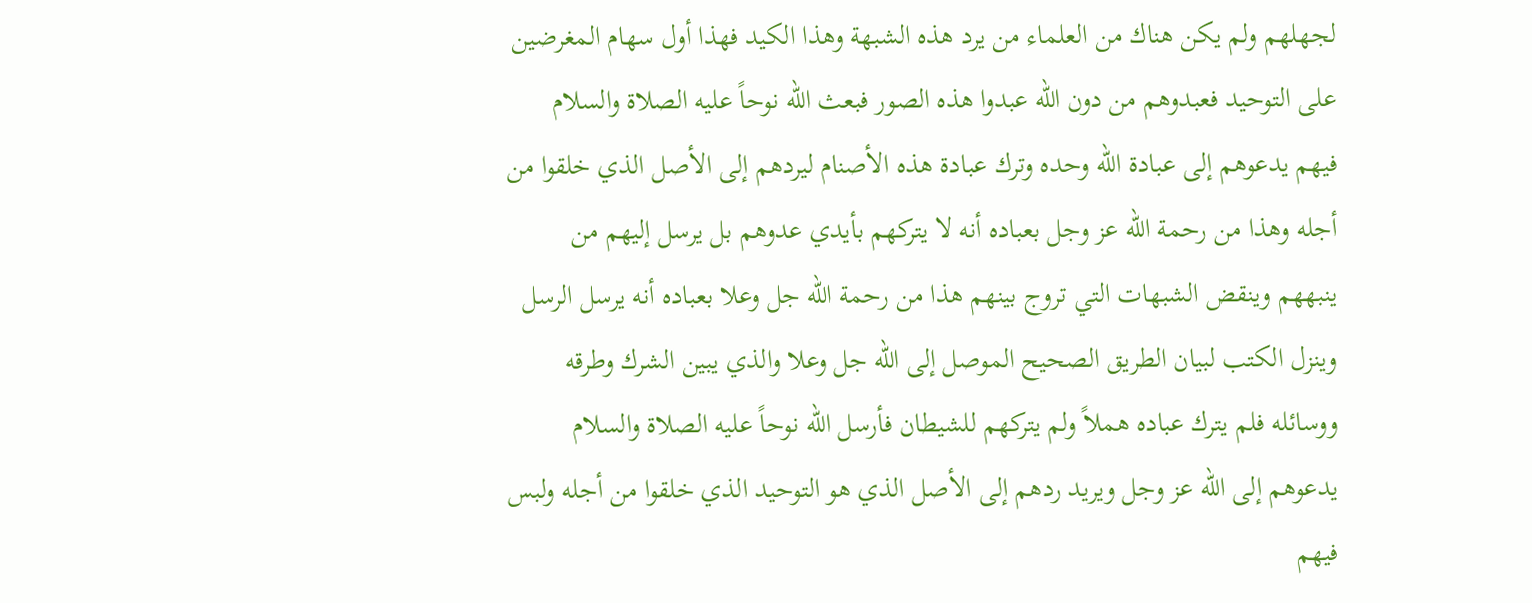لجهلهم ولم يكن هناك من العلماء من يرد هذه الشبهة وهذا الكيد فهذا أول سهام المغرضين على التوحيد فعبدوهم من دون الله عبدوا هذه الصور فبعث الله نوحاً عليه الصلاة والسلام فيهم يدعوهم إلى عبادة الله وحده وترك عبادة هذه الأصنام ليردهم إلى الأصل الذي خلقوا من أجله وهذا من رحمة الله عز وجل بعباده أنه لا يتركهم بأيدي عدوهم بل يرسل إليهم من ينبههم وينقض الشبهات التي تروج بينهم هذا من رحمة الله جل وعلا بعباده أنه يرسل الرسل وينزل الكتب لبيان الطريق الصحيح الموصل إلى الله جل وعلا والذي يبين الشرك وطرقه ووسائله فلم يترك عباده هملاً ولم يتركهم للشيطان فأرسل الله نوحاً عليه الصلاة والسلام يدعوهم إلى الله عز وجل ويريد ردهم إلى الأصل الذي هو التوحيد الذي خلقوا من أجله ولبس فيهم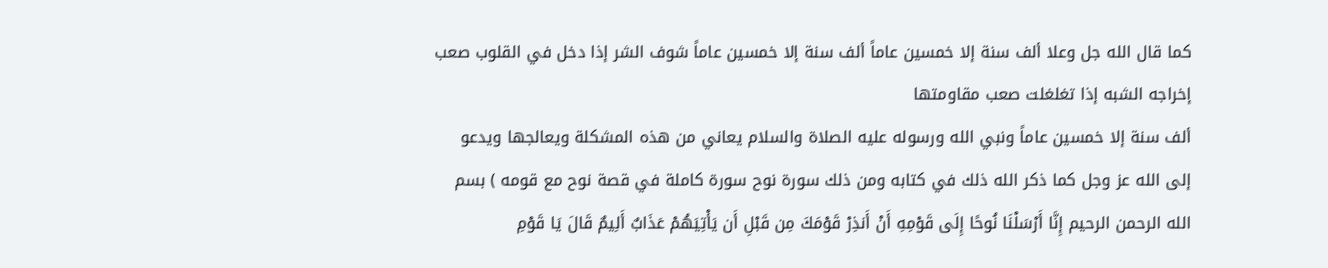كما قال الله جل وعلا ألف سنة إلا خمسين عاماً ألف سنة إلا خمسين عاماً شوف الشر إذا دخل في القلوب صعب إخراجه الشبه إذا تغلغلت صعب مقاومتها
ألف سنة إلا خمسين عاماً ونبي الله ورسوله عليه الصلاة والسلام يعاني من هذه المشكلة ويعالجها ويدعو إلى الله عز وجل كما ذكر الله ذلك في كتابه ومن ذلك سورة نوح سورة كاملة في قصة نوح مع قومه ) بسم الله الرحمن الرحيم إِنَّا أَرْسَلْنَا نُوحًا إِلَى قَوْمِهِ أَنْ أَنذِرْ قَوْمَكَ مِن قَبْلِ أَن يَأْتِيَهُمْ عَذَابٌ أَلِيمٌ قَالَ يَا قَوْمِ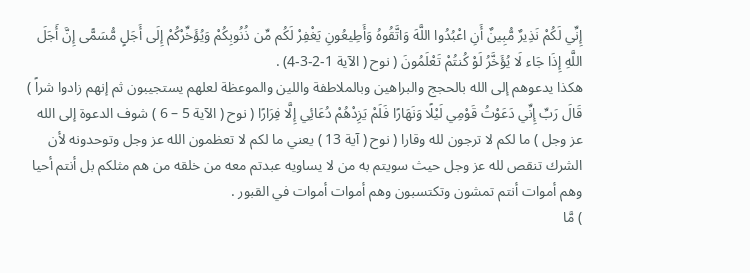إِنِّي لَكُمْ نَذِيرٌ مُّبِينٌ أَنِ اعْبُدُوا اللَّهَ وَاتَّقُوهُ وَأَطِيعُونِ يَغْفِرْ لَكُم مِّن ذُنُوبِكُمْ وَيُؤَخِّرْكُمْ إِلَى أَجَلٍ مُّسَمًّى إِنَّ أَجَلَ اللَّهِ إِذَا جَاء لَا يُؤَخَّرُ لَوْ كُنتُمْ تَعْلَمُونَ ( نوح ( الآية 1-2-3-4) .
هكذا يدعوهم إلى الله بالحجج والبراهين وبالملاطفة واللين والموعظة لعلهم يستجيبون ثم إنهم زادوا شراً ) قَالَ رَبِّ إِنِّي دَعَوْتُ قَوْمِي لَيْلًا وَنَهَارًا فَلَمْ يَزِدْهُمْ دُعَائِي إِلَّا فِرَارًا ( نوح ( الآية 5 – 6 ) شوف الدعوة إلى الله عز وجل ) ما لكم لا ترجون لله وقارا ( نوح ( آية 13 ) يعني ما لكم لا تعظمون الله عز وجل وتوحدونه لأن الشرك تنقص لله عز وجل حيث سويتم به من لا يساويه عبدتم معه من خلقه من هم مثلكم بل أنتم أحيا وهم أموات أنتم تمشون وتكتسبون وهم أموات أموات في القبور .
) مَّا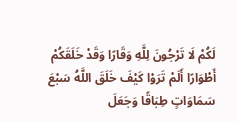لَكُمْ لَا تَرْجُونَ لِلَّهِ وَقَارًا وَقَدْ خَلَقَكُمْ أَطْوَارًا أَلَمْ تَرَوْا كَيْفَ خَلَقَ اللَّهُ سَبْعَ سَمَاوَاتٍ طِبَاقًا وَجَعَلَ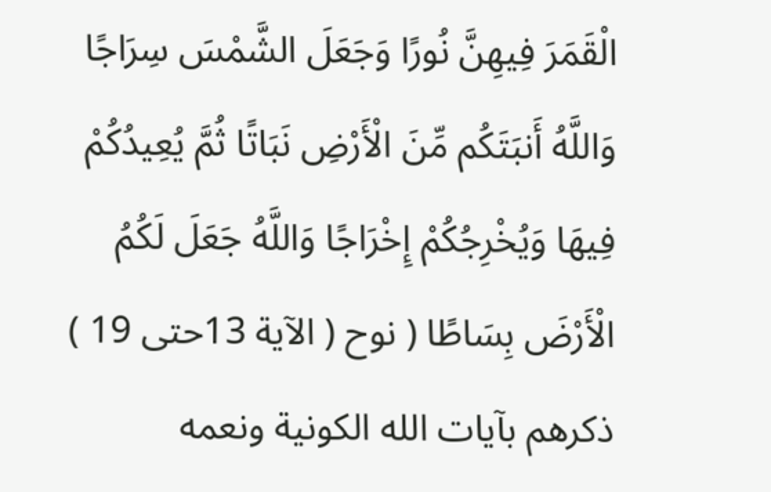الْقَمَرَ فِيهِنَّ نُورًا وَجَعَلَ الشَّمْسَ سِرَاجًا وَاللَّهُ أَنبَتَكُم مِّنَ الْأَرْضِ نَبَاتًا ثُمَّ يُعِيدُكُمْ فِيهَا وَيُخْرِجُكُمْ إِخْرَاجًا وَاللَّهُ جَعَلَ لَكُمُ الْأَرْضَ بِسَاطًا ( نوح ( الآية 13حتى 19 ) ذكرهم بآيات الله الكونية ونعمه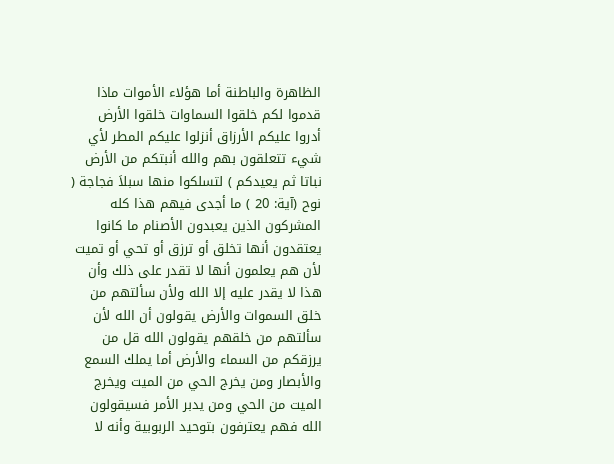الظاهرة والباطنة أما هؤلاء الأموات ماذا قدموا لكم خلقوا السماوات خلقوا الأرض أدروا عليكم الأرزاق أنزلوا عليكم المطر لأي شيء تتعلقون بهم والله أنبتكم من الأرض نباتا ثم يعيدكم ) لتسلكوا منها سبلاَ فجاجة ( نوح (آية: 20 ) ما أجدى فيهم هذا كله المشركون الذين يعبدون الأصنام ما كانوا يعتقدون أنها تخلق أو ترزق أو تحي أو تميت لأن هم يعلمون أنها لا تقدر على ذلك وأن هذا لا يقدر عليه إلا الله ولأن سألتهم من خلق السموات والأرض يقولون أن الله لأن سألتهم من خلقهم يقولون الله قل من يرزقكم من السماء والأرض أما يملك السمع والأبصار ومن يخرج الحي من الميت ويخرج الميت من الحي ومن يدبر الأمر فسيقولون الله فهم يعترفون بتوحيد الربوبية وأنه لا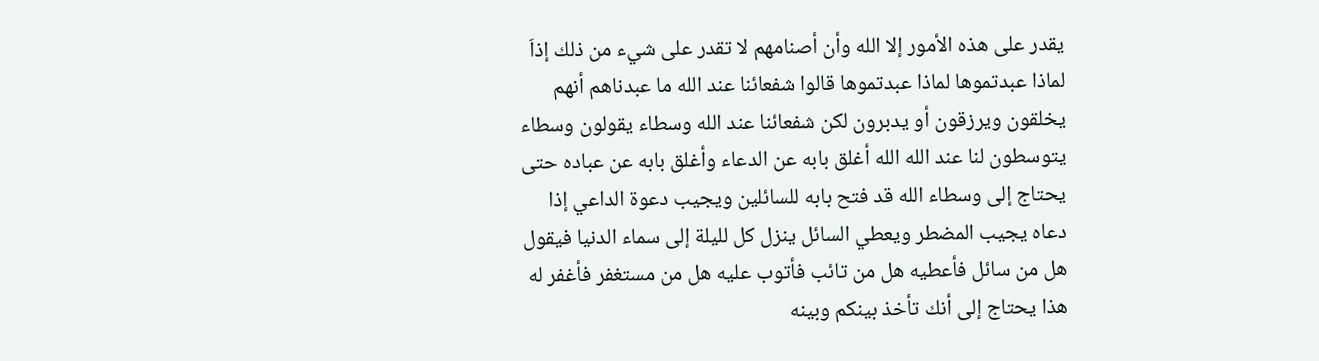يقدر على هذه الأمور إلا الله وأن أصنامهم لا تقدر على شيء من ذلك إذاَ لماذا عبدتموها لماذا عبدتموها قالوا شفعائنا عند الله ما عبدناهم أنهم يخلقون ويرزقون أو يدبرون لكن شفعائنا عند الله وسطاء يقولون وسطاء يتوسطون لنا عند الله الله أغلق بابه عن الدعاء وأغلق بابه عن عباده حتى يحتاج إلى وسطاء الله قد فتح بابه للسائلين ويجيب دعوة الداعي إذا دعاه يجيب المضطر ويعطي السائل ينزل كل لليلة إلى سماء الدنيا فيقول هل من سائل فأعطيه هل من تائب فأتوب عليه هل من مستغفر فأغفر له هذا يحتاج إلى أنك تأخذ بينكم وبينه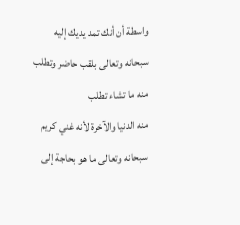واسطة أن أنك تمد يديك إليه سبحانه وتعالى بلقب حاضر وتطلب منه ما تشاء تطلب
منه الدنيا والآخرة لأنه غني كريم سبحانه وتعالى ما هو بحاجة إلى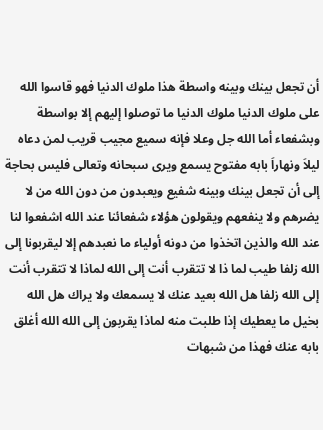أن تجعل بينك وبينه واسطة هذا ملوك الدنيا فهو قاسوا الله على ملوك الدنيا ملوك الدنيا ما توصلوا إليهم إلا بواسطة وبشفعاء أما الله جل وعلا فإنه سميع مجيب قريب لمن دعاه ليلاَ ونهاراَ بابه مفتوح يسمع ويرى سبحانه وتعالى فليس بحاجة إلى أن تجعل بينك وبينه شفيع ويعبدون من دون الله من لا يضرهم ولا ينفعهم ويقولون هؤلاء شفعائنا عند الله اشفعوا لنا عند الله والذين اتخذوا من دونه أولياء ما نعبدهم إلا ليقربونا إلى الله زلفا طيب لما ذا لا تتقرب أنت إلى الله لماذا لا تتقرب أنت إلى الله زلفا هل الله بعيد عنك لا يسمعك ولا يراك هل الله بخيل ما يعطيك إذا طلبت منه لماذا يقربون إلى الله الله أغلق بابه عنك فهذا من شبهات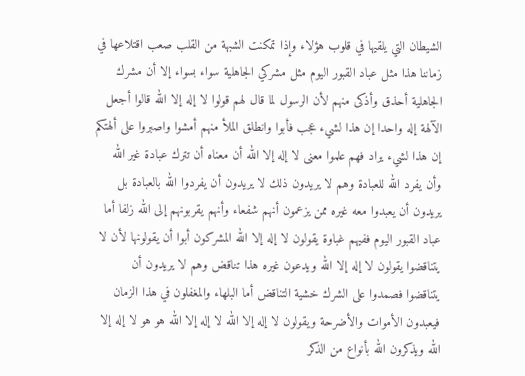الشيطان التي يلقيها في قلوب هؤلاء وإذا تمكنت الشبهة من القلب صعب اقتلاعها في زماننا هذا مثل عباد القبور اليوم مثل مشركي الجاهلية سواء بسواء إلا أن مشرك الجاهلية أحذق وأذكى منهم لأن الرسول لما قال لهم قولوا لا إله إلا الله قالوا أجعل الآلهة إله واحدا إن هذا لشيء عجب فأبوا وانطلق الملأ منهم أمشوا واصبروا على ألهتكم إن هذا لشيء يراد فهم علموا معنى لا إله إلا الله أن معناه أن تترك عبادة غير الله وأن يفرد الله للعبادة وهم لا يريدون ذلك لا يريدون أن يفردوا الله بالعبادة بل يريدون أن يعبدوا معه غيره ممن يزعمون أنهم شفعاء وأنهم يقربونهم إلى الله زلفا أما عباد القبور اليوم ففيهم غباوة يقولون لا إله إلا الله المشركون أبوا أن يقولونها لأن لا يتناقضوا يقولون لا إله إلا الله ويدعون غيره هذا تناقض وهم لا يريدون أن يتناقضوا فصمدوا على الشرك خشية التناقض أما البلهاء والمغفلون في هذا الزمان فيعبدون الأموات والأضرحة ويقولون لا إله إلا الله لا إله إلا الله هو هو لا إله إلا الله ويذكرون الله بأنواع من الذكر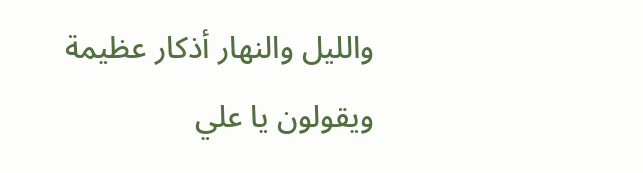والليل والنهار أذكار عظيمة
ويقولون يا علي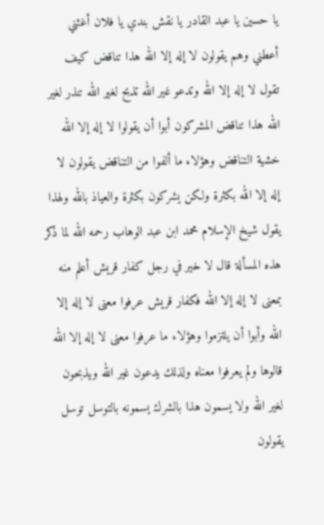يا حسين يا عبد القادر يا نقش بندي يا فلان أغثني أعطني وهم يقولون لا إله إلا الله هذا تناقض كيف تقول لا إله إلا الله وتدعو غير الله تذبح لغير الله تنذر لغير الله هذا تناقض المشركون أبوا أن يقولوا لا إله إلا الله خشية التناقض وهؤلاء ما ألفوا من التناقض يقولون لا إله إلا الله بكثرة ولكن يشركون بكثرة والعياذ بالله ولهذا يقول شيخ الإسلام محمد ابن عبد الوهاب رحمه الله لما ذكر هذه المسألة قال لا خير في رجل كفار قريش أعلم منه بمعنى لا إله إلا الله فكفار قريش عرفوا معنى لا إله إلا الله وأبوا أن يلتزموا وهؤلاء ما عرفوا معنى لا إله إلا الله قالوها ولم يعرفوا معناه ولذلك يدعون غير الله ويذبحون لغير الله ولا يسمون هذا بالشرك يسمونه بالتوسل توسل يقولون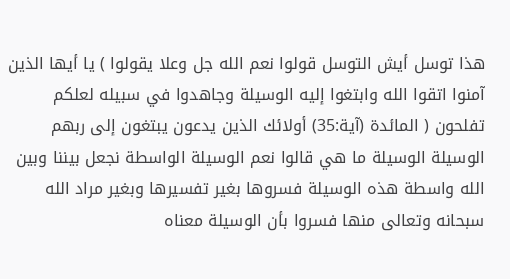هذا توسل أيش التوسل قولوا نعم الله جل وعلا يقولوا ) يا أيها الذين آمنوا اتقوا الله وابتغوا إليه الوسيلة وجاهدوا في سبيله لعلكم تفلحون ( المائدة (آية:35) أولائك الذين يدعون يبتغون إلى ربهم الوسيلة الوسيلة ما هي قالوا نعم الوسيلة الواسطة نجعل بيننا وبين الله واسطة هذه الوسيلة فسروها بغير تفسيرها وبغير مراد الله سبحانه وتعالى منها فسروا بأن الوسيلة معناه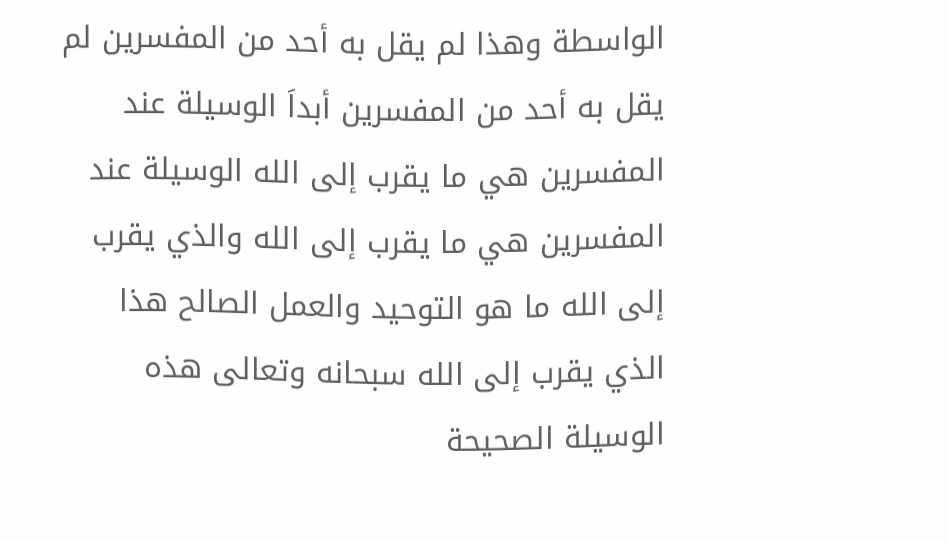الواسطة وهذا لم يقل به أحد من المفسرين لم يقل به أحد من المفسرين أبداَ الوسيلة عند المفسرين هي ما يقرب إلى الله الوسيلة عند المفسرين هي ما يقرب إلى الله والذي يقرب إلى الله ما هو التوحيد والعمل الصالح هذا الذي يقرب إلى الله سبحانه وتعالى هذه الوسيلة الصحيحة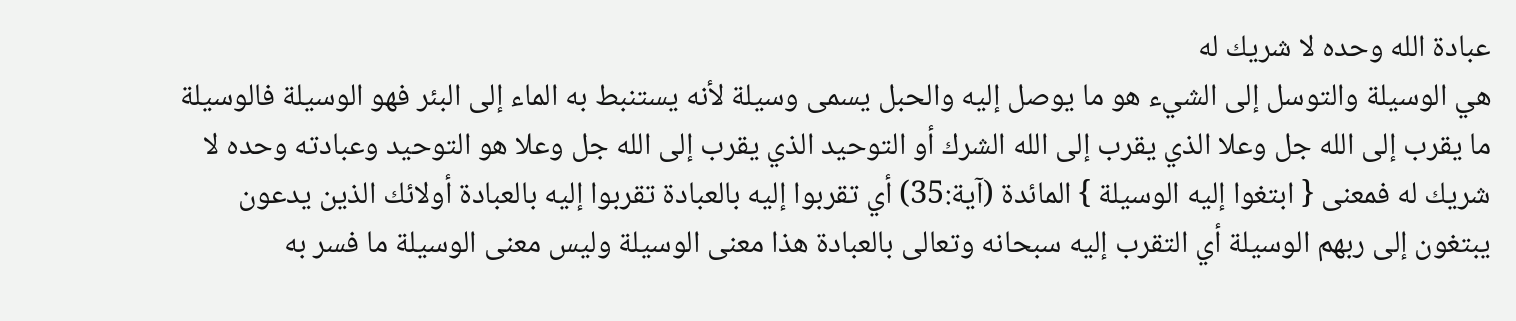عبادة الله وحده لا شريك له
هي الوسيلة والتوسل إلى الشيء هو ما يوصل إليه والحبل يسمى وسيلة لأنه يستنبط به الماء إلى البئر فهو الوسيلة فالوسيلة ما يقرب إلى الله جل وعلا الذي يقرب إلى الله الشرك أو التوحيد الذي يقرب إلى الله جل وعلا هو التوحيد وعبادته وحده لا شريك له فمعنى { ابتغوا إليه الوسيلة } المائدة (آية:35) أي تقربوا إليه بالعبادة تقربوا إليه بالعبادة أولائك الذين يدعون يبتغون إلى ربهم الوسيلة أي التقرب إليه سبحانه وتعالى بالعبادة هذا معنى الوسيلة وليس معنى الوسيلة ما فسر به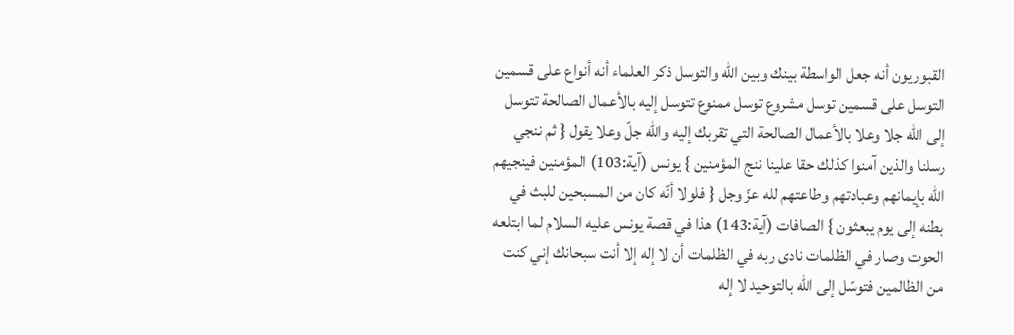القبوريون أنه جعل الواسطة بينك وبين الله والتوسل ذكر العلماء أنه أنواع على قسمين التوسل على قسمين توسل مشروع توسل ممنوع تتوسل إليه بالأعمال الصالحة تتوسل إلى الله جلا وعلا بالأعمال الصالحة التي تقربك إليه والله جلّ وعلا يقول { ثم ننجي رسلنا والذين آمنوا كذلك حقا علينا ننج المؤمنين } يونس (آية:103) المؤمنين فينجيهم الله بإيمانهم وعبادتهم وطاعتهم لله عزّ وجل { فلولا أنّه كان من المسبحين للبث في بطنه إلى يوم يبعثون } الصافات (آية:143) هذا في قصة يونس عليه السلام لما ابتلعه الحوت وصار في الظلمات نادى ربه في الظلمات أن لا إله إلا أنت سبحانك إني كنت من الظالمين فتوسّل إلى الله بالتوحيد لا إله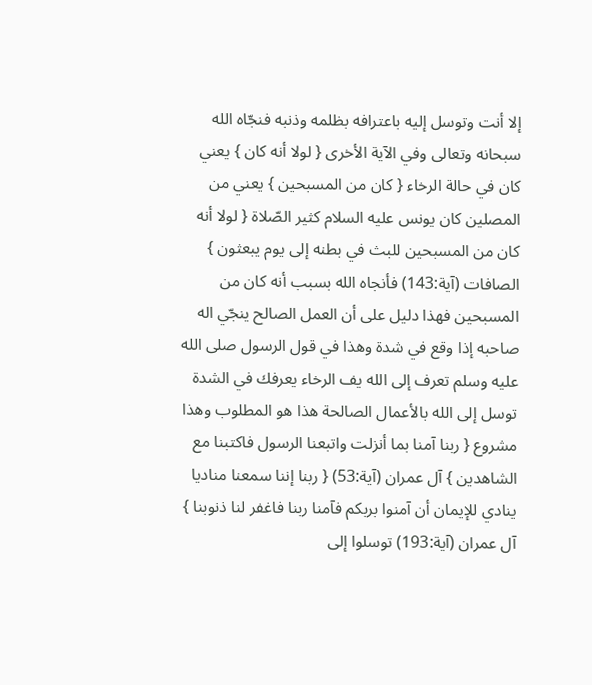إلا أنت وتوسل إليه باعترافه بظلمه وذنبه فنجّاه الله سبحانه وتعالى وفي الآية الأخرى { لولا أنه كان } يعني كان في حالة الرخاء { كان من المسبحين } يعني من المصلين كان يونس عليه السلام كثير الصّلاة { لولا أنه كان من المسبحين للبث في بطنه إلى يوم يبعثون } الصافات (آية:143) فأنجاه الله بسبب أنه كان من المسبحين فهذا دليل على أن العمل الصالح ينجّي اله صاحبه إذا وقع في شدة وهذا في قول الرسول صلى الله عليه وسلم تعرف إلى الله يف الرخاء يعرفك في الشدة توسل إلى الله بالأعمال الصالحة هذا هو المطلوب وهذا مشروع { ربنا آمنا بما أنزلت واتبعنا الرسول فاكتبنا مع
الشاهدين } آل عمران (آية:53) { ربنا إننا سمعنا مناديا ينادي للإيمان أن آمنوا بربكم فآمنا ربنا فاغفر لنا ذنوبنا } آل عمران (آية:193) توسلوا إلى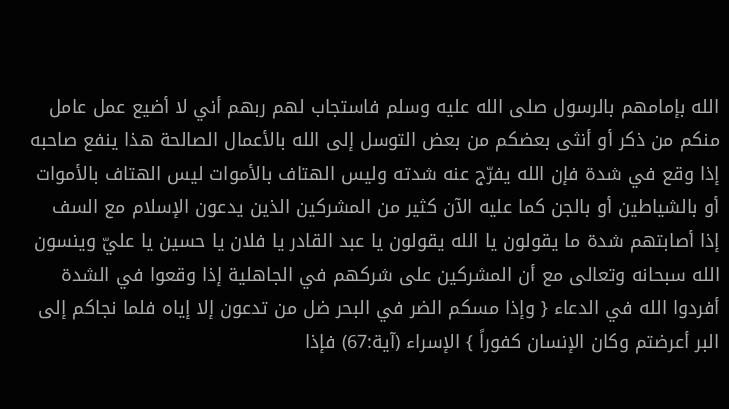الله بإمامهم بالرسول صلى الله عليه وسلم فاستجاب لهم ربهم أني لا أضيع عمل عامل منكم من ذكر أو أنثى بعضكم من بعض التوسل إلى الله بالأعمال الصالحة هذا ينفع صاحبه إذا وقع في شدة فإن الله يفرّج عنه شدته وليس الهتاف بالأموات ليس الهتاف بالأموات أو بالشياطين أو بالجن كما عليه الآن كثير من المشركين الذين يدعون الإسلام مع السف إذا أصابتهم شدة ما يقولون يا الله يقولون يا عبد القادر يا فلان يا حسين يا عليّ وينسون الله سبحانه وتعالى مع أن المشركين على شركهم في الجاهلية إذا وقعوا في الشدة أفردوا الله في الدعاء { وإذا مسكم الضر في البحر ضل من تدعون إلا إياه فلما نجاكم إلى البر أعرضتم وكان الإنسان كفوراً } الإسراء (آية:67) فإذا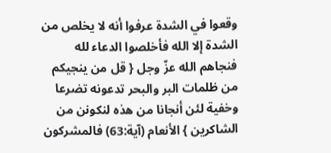وقعوا في الشدة عرفوا أنه لا يخلص من الشدة إلا الله فأخلصوا الدعاء لله فنجاهم الله عزّ وجل { قل من ينجيكم من ظلمات البر والبحر تدعونه تضرعا وخفية لئن أنجانا من هذه لنكونن من الشاكرين } الأنعام (آية:63) فالمشركون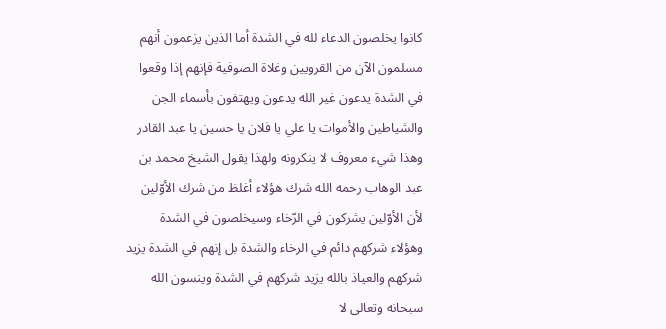كانوا يخلصون الدعاء لله في الشدة أما الذين يزعمون أنهم مسلمون الآن من القرويين وغلاة الصوفية فإنهم إذا وقعوا في الشدة يدعون غير الله يدعون ويهتفون بأسماء الجن والشياطين والأموات يا علي يا فلان يا حسين يا عبد القادر وهذا شيء معروف لا ينكرونه ولهذا يقول الشيخ محمد بن عبد الوهاب رحمه الله شرك هؤلاء أغلظ من شرك الأوّلين لأن الأوّلين يشركون في الرّخاء وسيخلصون في الشدة وهؤلاء شركهم دائم في الرخاء والشدة بل إنهم في الشدة يزيد شركهم والعياذ بالله يزيد شركهم في الشدة وينسون الله سبحانه وتعالى لا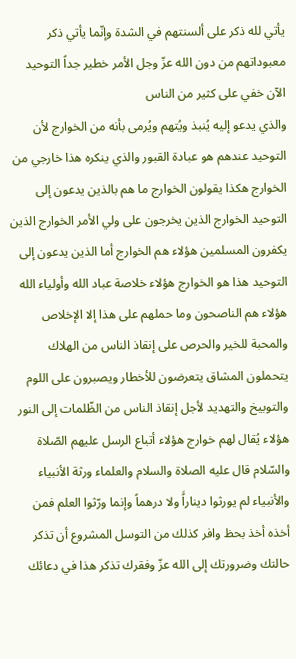يأتي لله ذكر على ألسنتهم في الشدة وإنّما يأتي ذكر معبوداتهم من دون الله عزّ وجل الأمر خطير جداً التوحيد الآن خفي على كثير من الناس
والذي يدعو إليه يُنبذ ويُتهم ويُرمى بأنه من الخوارج لأن التوحيد عندهم هو عبادة القبور والذي ينكره هذا خارجي من الخوارج هكذا يقولون الخوارج ما هم بالذين يدعون إلى التوحيد الخوارج الذين يخرجون على ولي الأمر الخوارج الذين يكفرون المسلمين هؤلاء هم الخوارج أما الذين يدعون إلى التوحيد هذا هو الخوارج هؤلاء خلاصة عباد الله وأولياء الله هؤلاء هم الناصحون وما حملهم على هذا إلا الإخلاص والمحبة للخير والحرص على إنقاذ الناس من الهلاك يتحملون المشاق يتعرضون للأخطار ويصبرون على اللوم والتوبيخ والتهديد لأجل إنقاذ الناس من الظّلمات إلى النور هؤلاء يُقال لهم خوارج هؤلاء أتباع الرسل عليهم الصّلاة والسّلام قال عليه الصلاة والسلام والعلماء ورثة الأنبياء والأنبياء لم يورثوا ديناراًَ ولا درهماً وإنما ورّثوا العلم فمن أخذه أخذ بحظ وافر كذلك من التوسل المشروع أن تذكر حالتك وضرورتك إلى الله عزّ وفقرك تذكر هذا في دعائك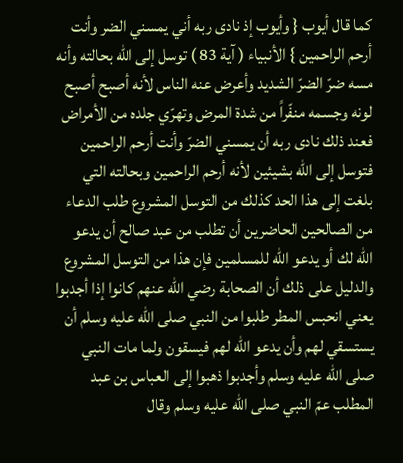كما قال أيوب { وأيوب إذ نادى ربه أني يمسني الضر وأنت أرحم الراحمين } الأنبياء ( آية 83 ) توسل إلى الله بحالته وأنه مسه ضرّ الضرّ الشديد وأعرض عنه الناس لأنه أصبح أصبح لونه وجسمه منفّراً من شدة المرض وتهرّي جلده من الأمراض فعند ذلك نادى ربه أن يمسني الضرّ وأنت أرحم الراحمين فتوسل إلى الله بشيئين لأنه أرحم الراحمين وبحالته التي بلغت إلى هذا الحد كذلك من التوسل المشروع طلب الدعاء من الصالحين الحاضرين أن تطلب من عبد صالح أن يدعو الله لك أو يدعو الله للمسلمين فإن هذا من التوسل المشروع والدليل على ذلك أن الصحابة رضي الله عنهم كانوا إذا أجدبوا يعني انحبس المطر طلبوا من النبي صلى الله عليه وسلم أن يستسقي لهم وأن يدعو الله لهم فيسقون ولما مات النبي صلى الله عليه وسلم وأجدبوا ذهبوا إلى العباس بن عبد المطلب عمّ النبي صلى الله عليه وسلم وقال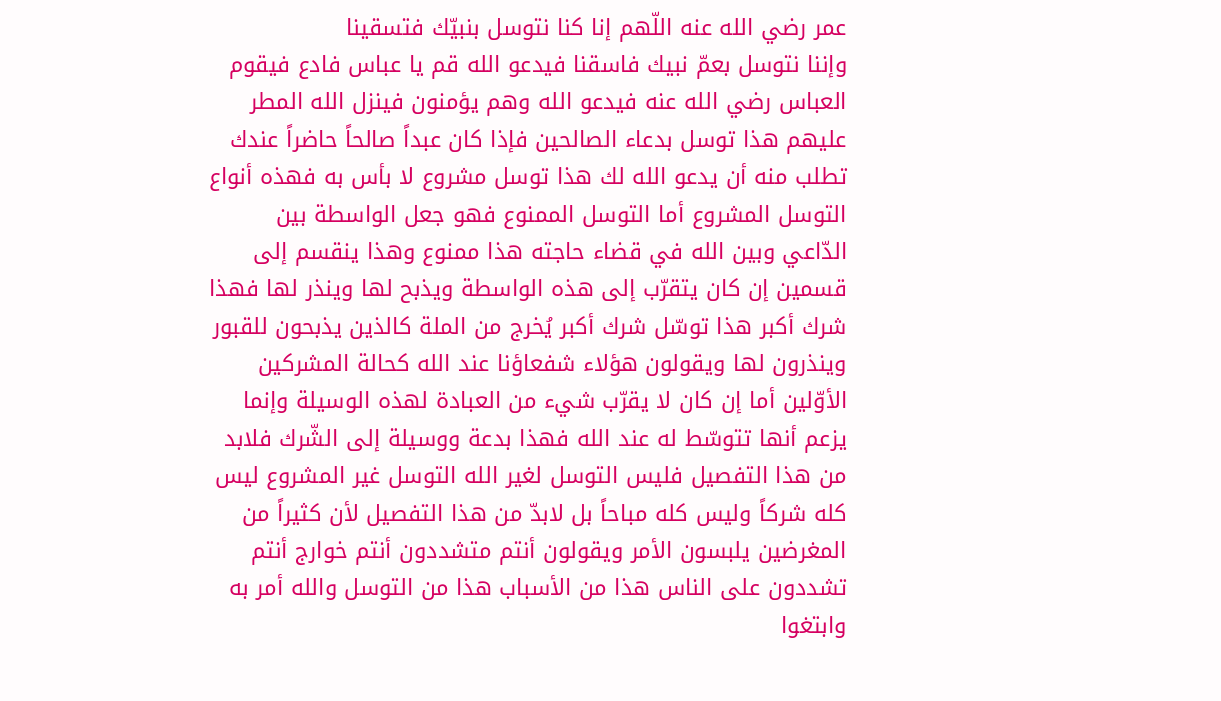عمر رضي الله عنه اللّهم إنا كنا نتوسل بنبيّك فتسقينا
وإننا نتوسل بعمّ نبيك فاسقنا فيدعو الله قم يا عباس فادع فيقوم العباس رضي الله عنه فيدعو الله وهم يؤمنون فينزل الله المطر عليهم هذا توسل بدعاء الصالحين فإذا كان عبداً صالحاً حاضراً عندك تطلب منه أن يدعو الله لك هذا توسل مشروع لا بأس به فهذه أنواع التوسل المشروع أما التوسل الممنوع فهو جعل الواسطة بين الدّاعي وبين الله في قضاء حاجته هذا ممنوع وهذا ينقسم إلى قسمين إن كان يتقرّب إلى هذه الواسطة ويذبح لها وينذر لها فهذا شرك أكبر هذا توسّل شرك أكبر يُخرج من الملة كالذين يذبحون للقبور وينذرون لها ويقولون هؤلاء شفعاؤنا عند الله كحالة المشركين الأوّلين أما إن كان لا يقرّب شيء من العبادة لهذه الوسيلة وإنما يزعم أنها تتوسّط له عند الله فهذا بدعة ووسيلة إلى الشّرك فلابد من هذا التفصيل فليس التوسل لغير الله التوسل غير المشروع ليس كله شركاً وليس كله مباحاً بل لابدّ من هذا التفصيل لأن كثيراً من المغرضين يلبسون الأمر ويقولون أنتم متشددون أنتم خوارج أنتم تشددون على الناس هذا من الأسباب هذا من التوسل والله أمر به وابتغوا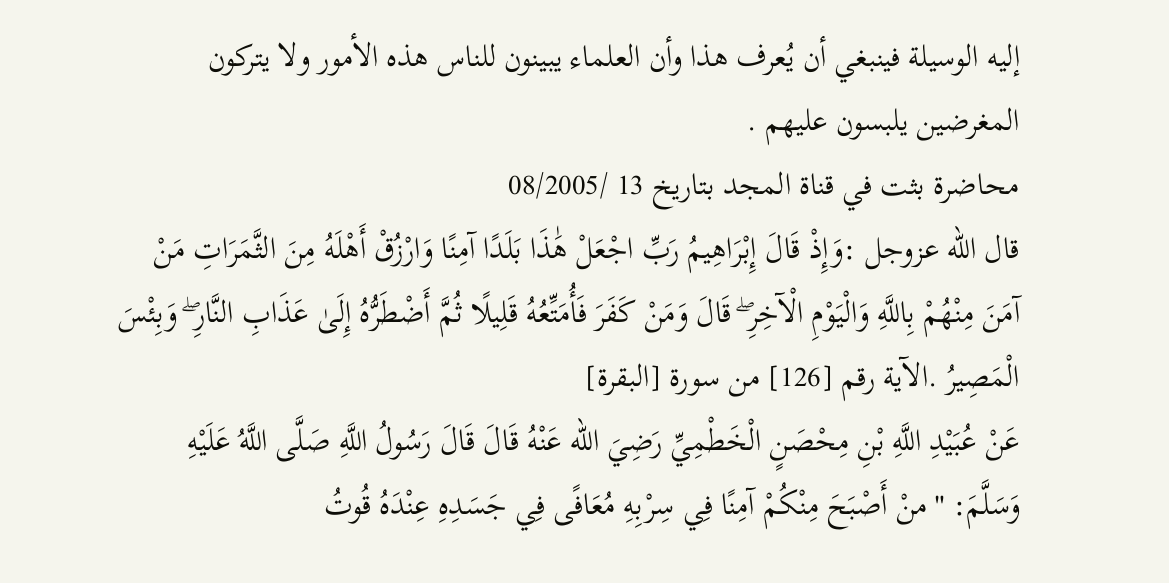إليه الوسيلة فينبغي أن يُعرف هذا وأن العلماء يبينون للناس هذه الأمور ولا يتركون المغرضين يلبسون عليهم .
محاضرة بثت في قناة المجد بتاريخ 13 /08/2005
قال الله عزوجل :وَإِذْ قَالَ إِبْرَاهِيمُ رَبِّ اجْعَلْ هَٰذَا بَلَدًا آمِنًا وَارْزُقْ أَهْلَهُ مِنَ الثَّمَرَاتِ مَنْ آمَنَ مِنْهُمْ بِاللَّهِ وَالْيَوْمِ الْآخِرِ ۖ قَالَ وَمَنْ كَفَرَ فَأُمَتِّعُهُ قَلِيلًا ثُمَّ أَضْطَرُّهُ إِلَىٰ عَذَابِ النَّارِ ۖ وَبِئْسَ الْمَصِيرُ .الآية رقم [126] من سورة [البقرة]
عَنْ عُبَيْدِ اللَّهِ بْنِ مِحْصَنٍ الْخَطْمِيِّ رَضِيَ الله عَنْهُ قَالَ قَالَ رَسُولُ اللَّهِ صَلَّى اللَّهُ عَلَيْهِ وَسَلَّمَ: "منْ أَصْبَحَ مِنْكُمْ آمِنًا فِي سِرْبِهِ مُعَافًى فِي جَسَدِهِ عِنْدَهُ قُوتُ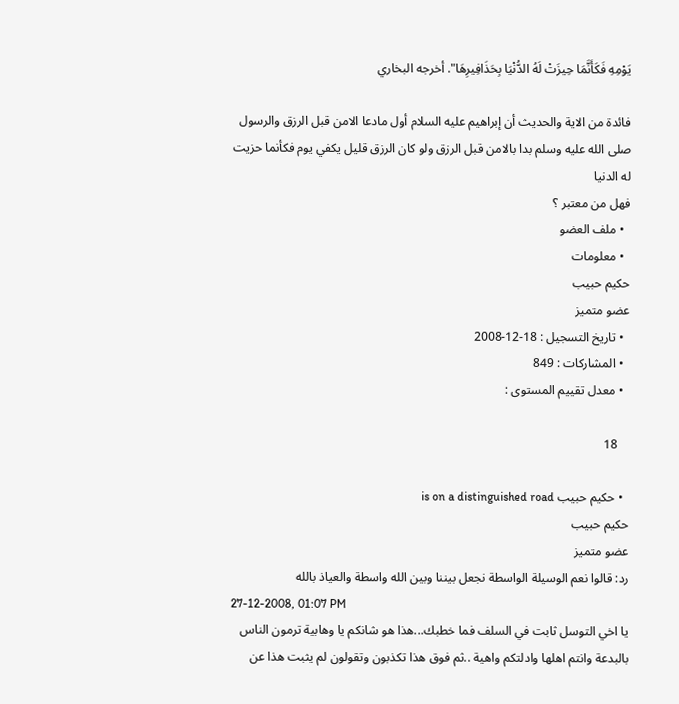يَوْمِهِ فَكَأَنَّمَا حِيزَتْ لَهُ الدُّنْيَا بِحَذَافِيرِهَا". أخرجه البخاري

فائدة من الاية والحديث أن إبراهيم عليه السلام أول مادعا الامن قبل الرزق والرسول صلى الله عليه وسلم بدا بالامن قبل الرزق ولو كان الرزق قليل يكفي يوم فكأنما حزيت له الدنيا
فهل من معتبر ؟
  • ملف العضو
  • معلومات
حكيم حبيب
عضو متميز
  • تاريخ التسجيل : 18-12-2008
  • المشاركات : 849
  • معدل تقييم المستوى :

    18

  • حكيم حبيب is on a distinguished road
حكيم حبيب
عضو متميز
رد: قالوا نعم الوسيلة الواسطة نجعل بيننا وبين الله واسطة والعياذ بالله
27-12-2008, 01:07 PM
يا اخي التوسل ثابت في السلف فما خطبك...هذا هو شانكم يا وهابية ترمون الناس بالبدعة وانتم اهلها وادلتكم واهية ..ثم فوق هذا تكذبون وتقولون لم يثبت هذا عن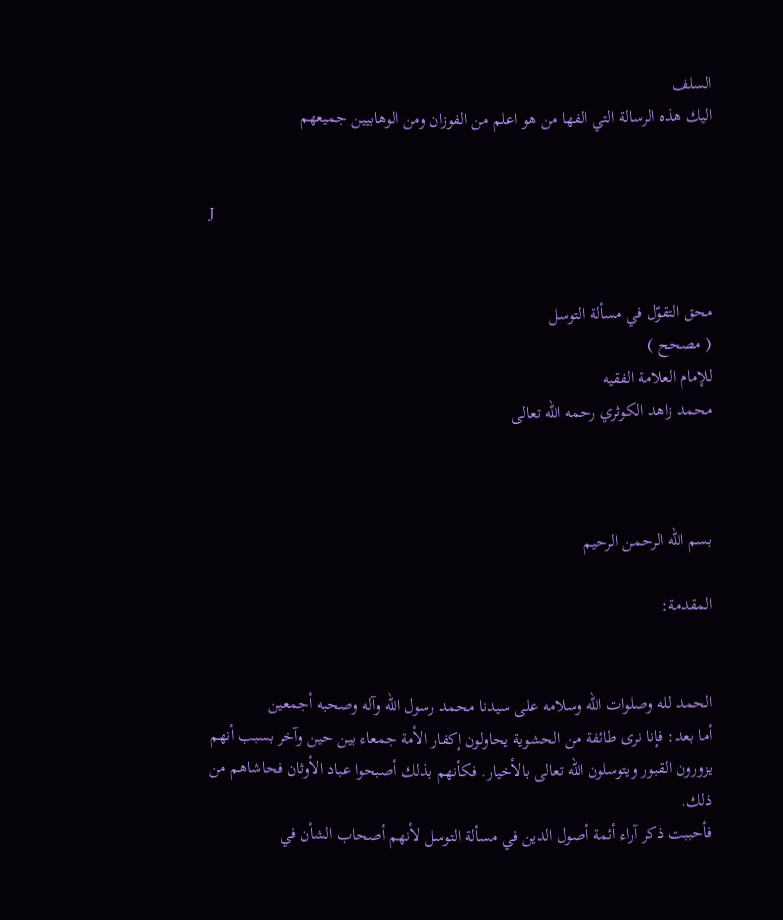السلف
اليك هذه الرسالة التي الفها من هو اعلم من الفوزان ومن الوهابيين جميعهم


J


محق التقوّل في مسألة التوسل
( مصحح )
للإمام العلامة الفقيه
محمد زاهد الكوثري رحمه الله تعالى



بسم الله الرحمن الرحيم

المقدمة:


الحمد لله وصلوات الله وسلامه على سيدنا محمد رسول الله وآله وصحبه أجمعين
أما بعد: فإنا نرى طائفة من الحشوية يحاولون إكفار الأمة جمعاء بين حين وآخر بسبب أنهم يزورون القبور ويتوسلون الله تعالى بالأخيار. فكأنهم بذلك أصبحوا عباد الأوثان فحاشاهم من ذلك.
فأحببت ذكر آراء أئمة أصول الدين في مسألة التوسل لأنهم أصحاب الشأن في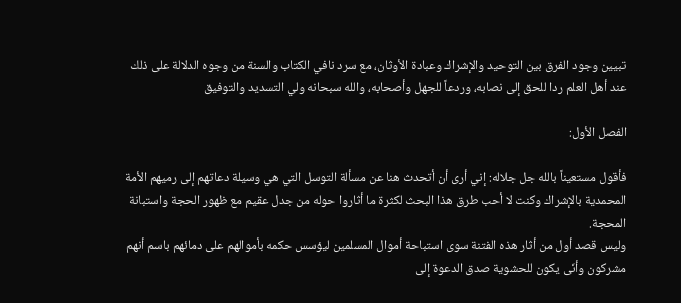تبيين وجود الفرق بين التوحيد والإشراك وعبادة الأوثان، مع سرد نافي الكتاب والسنة من وجوه الدلالة على ذلك عند أهل العلم ردا للحق إلى نصابه، وردعاً للجهل وأصحابه، والله سبحانه ولي التسديد والتوفيق

الفصل الأول:

فأقول مستعيناً بالله جل جلاله: إني أرى أن أتحدث هنا عن مسألة التوسل التي هي وسيلة دعاتهم إلى رميهم الأمة المحمدية بالإشراك وكنت لا أحب طرق هذا البحث لكثرة ما أثاروا حوله من جدل عقيم مع ظهور الحجة واستبانة المحجة.
وليس قصد أول من أثار هذه الفتنة سوى استباحة أموال المسلمين ليؤسس حكمه بأموالهم على دمائهم باسم أنهم مشركون وأنّى يكون للحشوية صدق الدعوة إلى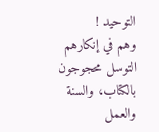التوحيد !
وهم في إنكارهم التوسل محجوجون بالكتاب، والسنة والعمل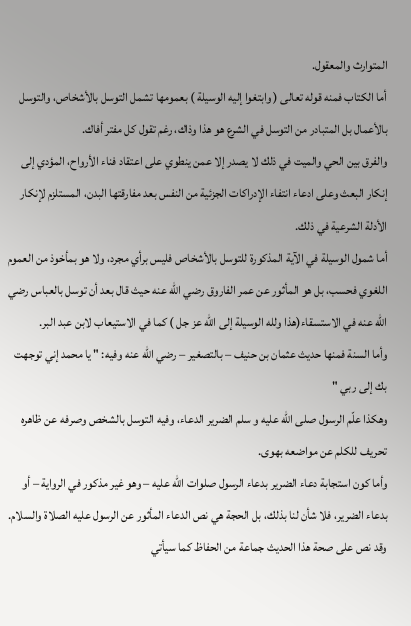المتوارث والمعقول.
أما الكتاب فمنه قوله تعالى ( وابتغوا إليه الوسيلة ) بعمومها تشمل التوسل بالأشخاص، والتوسل بالأعمال بل المتبادر من التوسل في الشرع هو هذا وذاك، رغم تقول كل مفتر أفاك.
والفرق بين الحي والميت في ذلك لا يصدر إلا عمن ينطوي على اعتقاد فناء الأرواح، المؤدي إلى إنكار البعث وعلى ادعاء انتفاء الإدراكات الجزئية من النفس بعد مفارقتها البدن، المستلزم لإنكار الأدلة الشرعية في ذلك.
أما شمول الوسيلة في الآية المذكورة للتوسل بالأشخاص فليس برأي مجرد، ولا هو بمأخوذ من العموم اللغوي فحسب، بل هو المأثور عن عمر الفاروق رضي الله عنه حيث قال بعد أن توسل بالعباس رضي الله عنه في الاستسقاء(هذا ولله الوسيلة إلى الله عز جل ) كما في الاستيعاب لابن عبد البر.
وأما السنة فمنها حديث عثمان بن حنيف – بالتصغير – رضي الله عنه وفيه: " يا محمد إني توجهت بك إلى ربي "
وهكذا علّم الرسول صلى الله عليه و سلم الضرير الدعاء، وفيه التوسل بالشخص وصرفه عن ظاهره تحريف للكلم عن مواضعه بهوى.
وأما كون استجابة دعاء الضرير بدعاء الرسول صلوات الله عليه – وهو غير مذكور في الرواية – أو بدعاء الضرير، فلا شأن لنا بذلك، بل الحجة هي نص الدعاء المأثور عن الرسول عليه الصلاة والسلام.
وقد نص على صحة هذا الحديث جماعة من الحفاظ كما سيأتي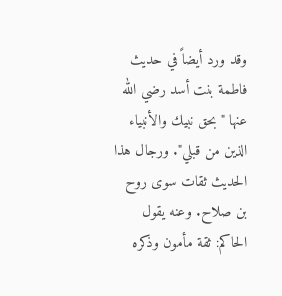وقد ورد أيضاً في حديث فاطمة بنت أسد رضي الله عنها " بحق نبيك والأنبياء الذين من قبلي". ورجال هذا الحديث ثقات سوى روح بن صلاح. وعنه يقول الحاكم: ثقة مأمون وذكره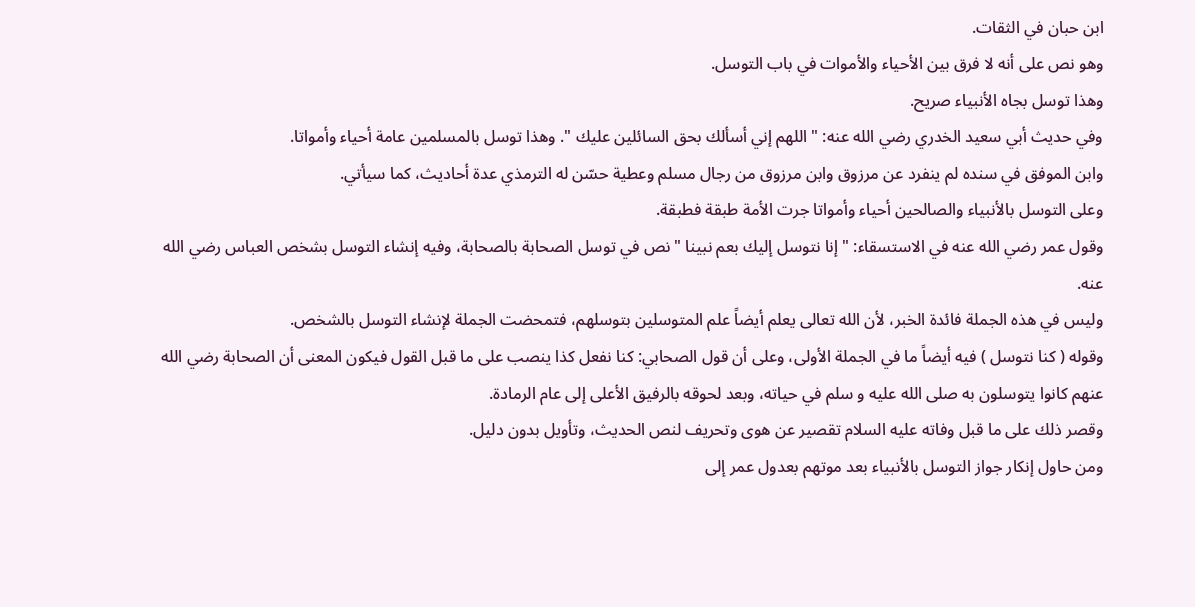ابن حبان في الثقات.
وهو نص على أنه لا فرق بين الأحياء والأموات في باب التوسل.
وهذا توسل بجاه الأنبياء صريح.
وفي حديث أبي سعيد الخدري رضي الله عنه: " اللهم إني أسألك بحق السائلين عليك ". وهذا توسل بالمسلمين عامة أحياء وأمواتا.
وابن الموفق في سنده لم ينفرد عن مرزوق وابن مرزوق من رجال مسلم وعطية حسّن له الترمذي عدة أحاديث، كما سيأتي.
وعلى التوسل بالأنبياء والصالحين أحياء وأمواتا جرت الأمة طبقة فطبقة.
وقول عمر رضي الله عنه في الاستسقاء: " إنا نتوسل إليك بعم نبينا " نص في توسل الصحابة بالصحابة، وفيه إنشاء التوسل بشخص العباس رضي الله عنه.
وليس في هذه الجملة فائدة الخبر، لأن الله تعالى يعلم أيضاً علم المتوسلين بتوسلهم، فتمحضت الجملة لإنشاء التوسل بالشخص.
وقوله ( كنا نتوسل ) فيه أيضاً ما في الجملة الأولى، وعلى أن قول الصحابي: كنا نفعل كذا ينصب على ما قبل القول فيكون المعنى أن الصحابة رضي الله عنهم كانوا يتوسلون به صلى الله عليه و سلم في حياته، وبعد لحوقه بالرفيق الأعلى إلى عام الرمادة.
وقصر ذلك على ما قبل وفاته عليه السلام تقصير عن هوى وتحريف لنص الحديث، وتأويل بدون دليل.
ومن حاول إنكار جواز التوسل بالأنبياء بعد موتهم بعدول عمر إلى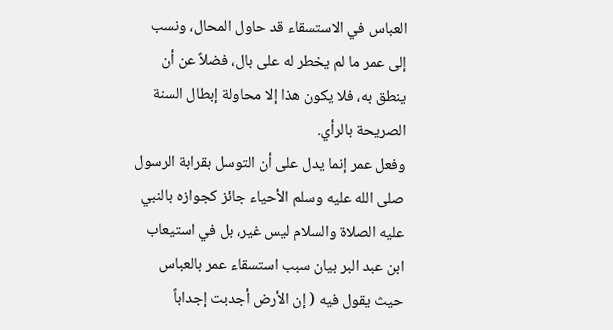العباس في الاستسقاء قد حاول المحال، ونسب إلى عمر ما لم يخطر له على بال، فضلاً عن أن ينطق به، فلا يكون هذا إلا محاولة إبطال السنة الصريحة بالرأي.
وفعل عمر إنما يدل على أن التوسل بقرابة الرسول صلى الله عليه وسلم الأحياء جائز كجوازه بالنبي عليه الصلاة والسلام ليس غير، بل في استيعاب ابن عبد البر بيان سبب استسقاء عمر بالعباس حيث يقول فيه ( إن الأرض أجدبت إجداباً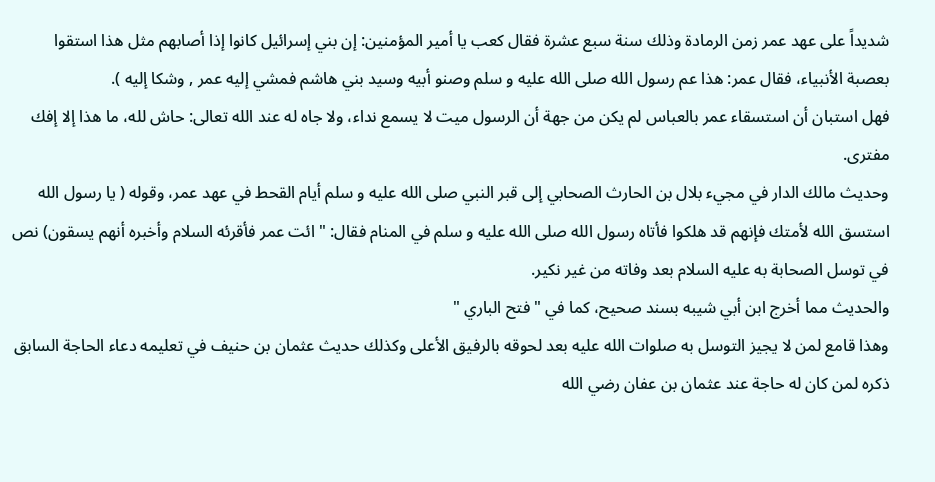شديداً على عهد عمر زمن الرمادة وذلك سنة سبع عشرة فقال كعب يا أمير المؤمنين: إن بني إسرائيل كانوا إذا أصابهم مثل هذا استقوا بعصبة الأنبياء، فقال عمر: هذا عم رسول الله صلى الله عليه و سلم وصنو أبيه وسيد بني هاشم فمشي إليه عمر , وشكا إليه ).
فهل استبان أن استسقاء عمر بالعباس لم يكن من جهة أن الرسول ميت لا يسمع نداء، ولا جاه له عند الله تعالى: حاش لله، ما هذا إلا إفك مفترى.
وحديث مالك الدار في مجيء بلال بن الحارث الصحابي إلى قبر النبي صلى الله عليه و سلم أيام القحط في عهد عمر، وقوله ( يا رسول الله استسق الله لأمتك فإنهم قد هلكوا فأتاه رسول الله صلى الله عليه و سلم في المنام فقال: " ائت عمر فأقرئه السلام وأخبره أنهم يسقون) نص في توسل الصحابة به عليه السلام بعد وفاته من غير نكير.
والحديث مما أخرج ابن أبي شيبه بسند صحيح، كما في " فتح الباري "
وهذا قامع لمن لا يجيز التوسل به صلوات الله عليه بعد لحوقه بالرفيق الأعلى وكذلك حديث عثمان بن حنيف في تعليمه دعاء الحاجة السابق ذكره لمن كان له حاجة عند عثمان بن عفان رضي الله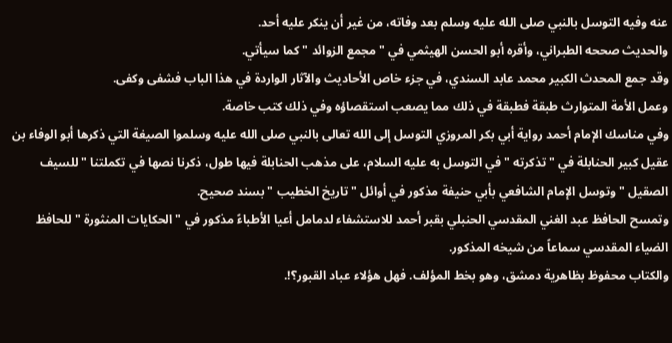عنه وفيه التوسل بالنبي صلى الله عليه وسلم بعد وفاته، من غير أن ينكر عليه أحد.
والحديث صححه الطبراني، وأقره أبو الحسن الهيثمي في " مجمع الزوائد " كما سيأتي.
وقد جمع المحدث الكبير محمد عابد السندي، في جزء خاص الأحاديث والآثار الواردة في هذا الباب فشفى وكفى.
وعمل الأمة المتوارث طبقة فطبقة في ذلك مما يصعب استقصاؤه وفي ذلك كتب خاصة.
وفي مناسك الإمام أحمد رواية أبي بكر المروزي التوسل إلى الله تعالى بالنبي صلى الله عليه وسلموا الصيغة التي ذكرها أبو الوفاء بن عقيل كبير الحنابلة في " تذكرته " في التوسل به عليه السلام، على مذهب الحنابلة فيها طول، ذكرنا نصها في تكملتنا " للسيف الصقيل " وتوسل الإمام الشافعي بأبي حنيفة مذكور في أوائل " تاريخ الخطيب " بسند صحيح.
وتمسح الحافظ عبد الغني المقدسي الحنبلي بقبر أحمد للاستشفاء لدمامل أعيا الأطباءً مذكور في " الحكايات المنثورة " للحافظ الضياء المقدسي سماعاً من شيخه المذكور.
والكتاب محفوظ بظاهرية دمشق، وهو بخط المؤلف. فهل هؤلاء عباد القبور؟!.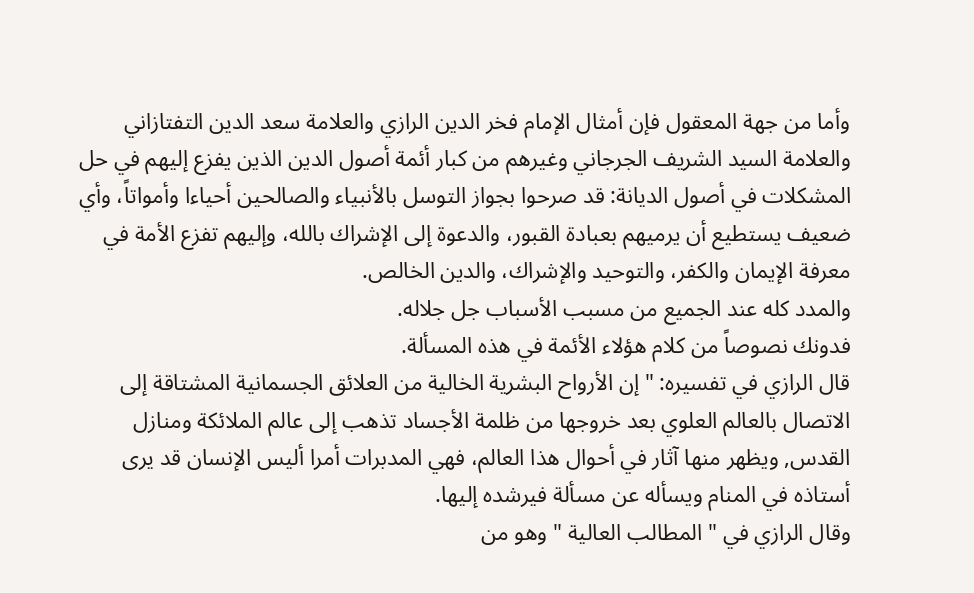وأما من جهة المعقول فإن أمثال الإمام فخر الدين الرازي والعلامة سعد الدين التفتازاني والعلامة السيد الشريف الجرجاني وغيرهم من كبار أئمة أصول الدين الذين يفزع إليهم في حل المشكلات في أصول الديانة: قد صرحوا بجواز التوسل بالأنبياء والصالحين أحياءا وأمواتاً، وأي ضعيف يستطيع أن يرميهم بعبادة القبور، والدعوة إلى الإشراك بالله، وإليهم تفزع الأمة في معرفة الإيمان والكفر، والتوحيد والإشراك، والدين الخالص.
والمدد كله عند الجميع من مسبب الأسباب جل جلاله.
فدونك نصوصاً من كلام هؤلاء الأئمة في هذه المسألة.
قال الرازي في تفسيره: " إن الأرواح البشرية الخالية من العلائق الجسمانية المشتاقة إلى الاتصال بالعالم العلوي بعد خروجها من ظلمة الأجساد تذهب إلى عالم الملائكة ومنازل القدس, ويظهر منها آثار في أحوال هذا العالم، فهي المدبرات أمرا أليس الإنسان قد يرى أستاذه في المنام ويسأله عن مسألة فيرشده إليها.
وقال الرازي في " المطالب العالية " وهو من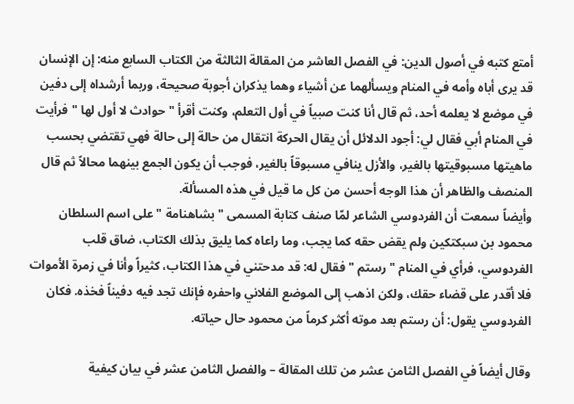أمتع كتبه في أصول الدين: في الفصل العاشر من المقالة الثالثة من الكتاب السابع منه: إن الإنسان قد يرى أباه وأمه في المنام ويسألهما عن أشياء وهما يذكران أجوبة صحيحة، وربما أرشداه إلى دفين في موضع لا يعلمه أحد، ثم قال أنا كنت صبياً في أول التعلم، وكنت أقرأ " حوادث لا أول لها " فرأيت في المنام أبي فقال لي: أجود الدلائل أن يقال الحركة انتقال من حالة إلى حالة فهي تقتضي بحسب ماهيتها مسبوقيتها بالغير، والأزل ينافي مسبوقاً بالغير، فوجب أن يكون الجمع بينهما محالاً ثم قال المنصف والظاهر أن هذا الوجه أحسن من كل ما قيل في هذه المسألة.
وأيضاً سمعت أن الفردوسي الشاعر لمّا صنف كتابة المسمى " بشاهنامة " على اسم السلطان محمود بن سبكتكين ولم يقض حقه كما يجب، وما راعاه كما يليق بذلك الكتاب، ضاق قلب الفردوسي، فرأي في المنام " رستم " فقال له: قد مدحتني في هذا الكتاب، كثيراً وأنا في زمرة الأموات فلا أقدر على قضاء حقك، ولكن اذهب إلى الموضع الفلاني واحفره فإنك تجد فيه دفيناً فخذه. فكان الفردوسي يقول: أن رستم بعد موته أكثر كرماً من محمود حال حياته.

وقال أيضاً في الفصل الثامن عشر من تلك المقالة – والفصل الثامن عشر في بيان كيفية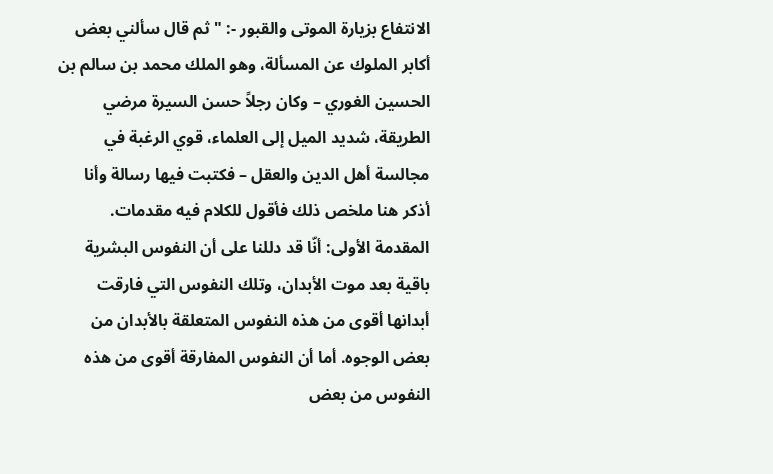الانتفاع بزيارة الموتى والقبور -: " ثم قال سألني بعض أكابر الملوك عن المسألة، وهو الملك محمد بن سالم بن الحسين الغوري – وكان رجلاً حسن السيرة مرضي الطريقة، شديد الميل إلى العلماء، قوي الرغبة في مجالسة أهل الدين والعقل – فكتبت فيها رسالة وأنا أذكر هنا ملخص ذلك فأقول للكلام فيه مقدمات. المقدمة الأولى: أنّا قد دللنا على أن النفوس البشرية باقية بعد موت الأبدان، وتلك النفوس التي فارقت أبدانها أقوى من هذه النفوس المتعلقة بالأبدان من بعض الوجوه. أما أن النفوس المفارقة أقوى من هذه النفوس من بعض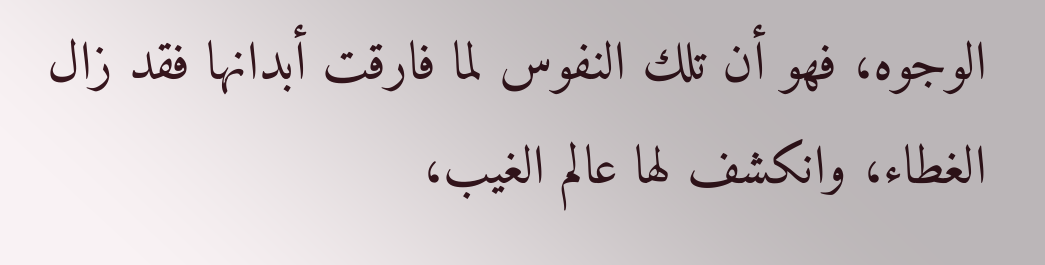الوجوه، فهو أن تلك النفوس لما فارقت أبدانها فقد زال الغطاء، وانكشف لها عالم الغيب،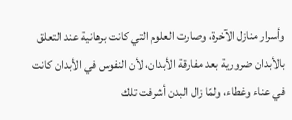وأسرار منازل الآخرة، وصارت العلوم التي كانت برهانية عند التعلق بالأبدان ضرورية بعد مفارقة الأبدان، لأن النفوس في الأبدان كانت في عناء وغطاء، ولمّا زال البدن أشرفت تلك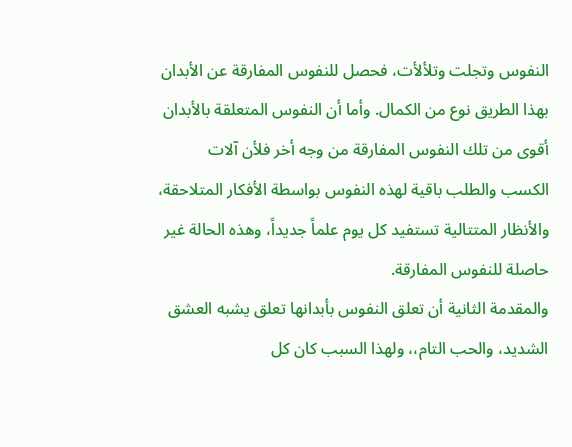النفوس وتجلت وتلألأت، فحصل للنفوس المفارقة عن الأبدان بهذا الطريق نوع من الكمال. وأما أن النفوس المتعلقة بالأبدان أقوى من تلك النفوس المفارقة من وجه أخر فلأن آلات الكسب والطلب باقية لهذه النفوس بواسطة الأفكار المتلاحقة، والأنظار المتتالية تستفيد كل يوم علماً جديداً، وهذه الحالة غير حاصلة للنفوس المفارقة.
والمقدمة الثانية أن تعلق النفوس بأبدانها تعلق يشبه العشق الشديد، والحب التام،، ولهذا السبب كان كل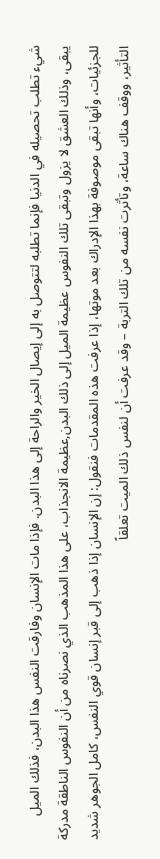شيء تطلب تحصيله في الدنيا فإنما تطلبه لتتوصل به إلى إيصال الخير والراحة إلى هذا البدن. فإذا مات الإنسان وفارقت النفس هذا البدن، فذلك الميل يبقى، وذلك العشق لا يزول وتبقى تلك النفوس عظيمة الميل إلى ذلك البدن,عظيمة الانجذاب، على هذا المذهب الذي نصرناه من أن النفوس الناطقة مدركة للجزئيات، وأنها تبقى موصوفة بهذا الإدراك بعد موتها، إذا عرفت هذه المقدمات فنقول: إن الإنسان إذا ذهب إلى قبر إنسان قوي النفس، كامل الجوهر شديد التأثير، ووقف هناك ساعة، وتأثرت نفسه من تلك التربة – وقد عرفت أن لنفس ذلك الميت تعلقاً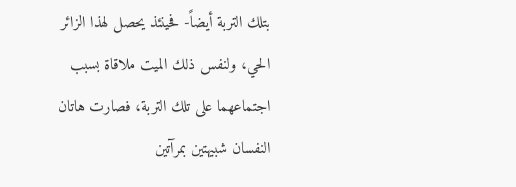بتلك التربة أيضاً- فحينئذ يحصل لهذا الزائر الحي، ولنفس ذلك الميت ملاقاة بسبب اجتماعهما على تلك التربة، فصارت هاتان النفسان شبيهتين بمرآتين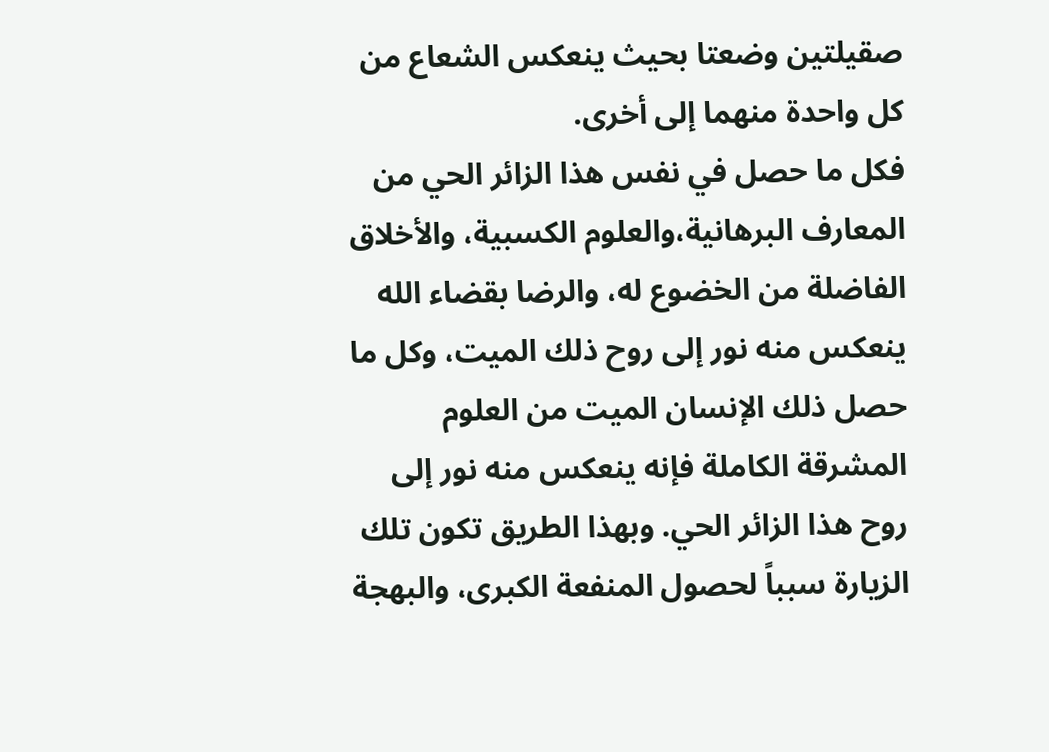صقيلتين وضعتا بحيث ينعكس الشعاع من كل واحدة منهما إلى أخرى.
فكل ما حصل في نفس هذا الزائر الحي من المعارف البرهانية،والعلوم الكسبية، والأخلاق الفاضلة من الخضوع له، والرضا بقضاء الله ينعكس منه نور إلى روح ذلك الميت، وكل ما حصل ذلك الإنسان الميت من العلوم المشرقة الكاملة فإنه ينعكس منه نور إلى روح هذا الزائر الحي. وبهذا الطريق تكون تلك الزيارة سبباً لحصول المنفعة الكبرى، والبهجة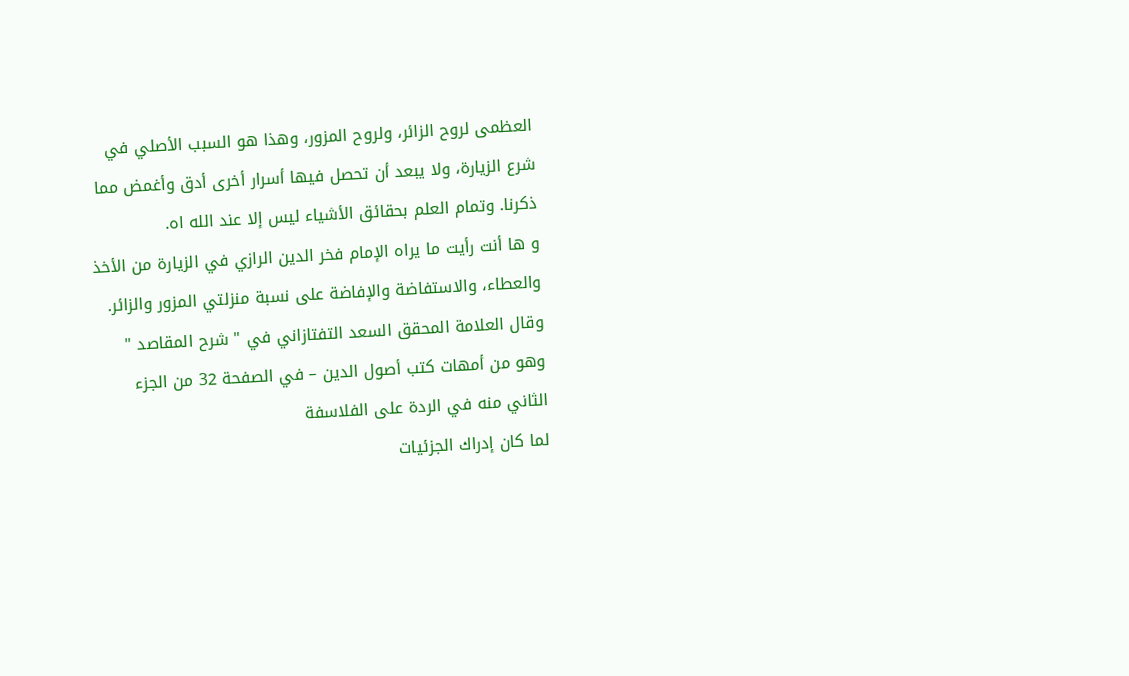العظمى لروح الزائر، ولروح المزور، وهذا هو السبب الأصلي في شرع الزيارة، ولا يبعد أن تحصل فيها أسرار أخرى أدق وأغمض مما ذكرنا. وتمام العلم بحقائق الأشياء ليس إلا عند الله اه.
و ها أنت رأيت ما يراه الإمام فخر الدين الرازي في الزيارة من الأخذ والعطاء، والاستفاضة والإفاضة على نسبة منزلتي المزور والزائر.
وقال العلامة المحقق السعد التفتازاني في " شرح المقاصد " وهو من أمهات كتب أصول الدين – في الصفحة 32 من الجزء الثاني منه في الردة على الفلاسفة
لما كان إدراك الجزئيات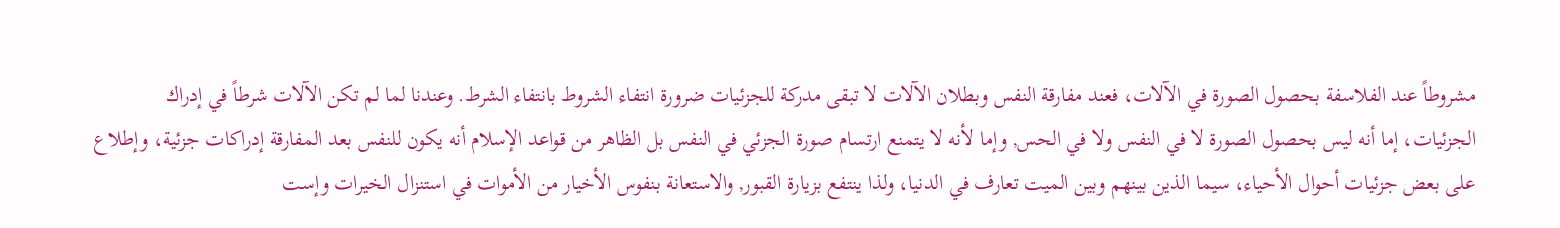مشروطاً عند الفلاسفة بحصول الصورة في الآلات، فعند مفارقة النفس وبطلان الآلات لا تبقى مدركة للجزئيات ضرورة انتفاء الشروط بانتفاء الشرط. وعندنا لما لم تكن الآلات شرطاً في إدراك الجزئيات، إما أنه ليس بحصول الصورة لا في النفس ولا في الحس, وإما لأنه لا يتمنع ارتسام صورة الجزئي في النفس بل الظاهر من قواعد الإسلام أنه يكون للنفس بعد المفارقة إدراكات جزئية، وإطلاع على بعض جزئيات أحوال الأحياء، سيما الذين بينهم وبين الميت تعارف في الدنيا، ولذا ينتفع بزيارة القبور, والاستعانة بنفوس الأخيار من الأموات في استنزال الخيرات وإست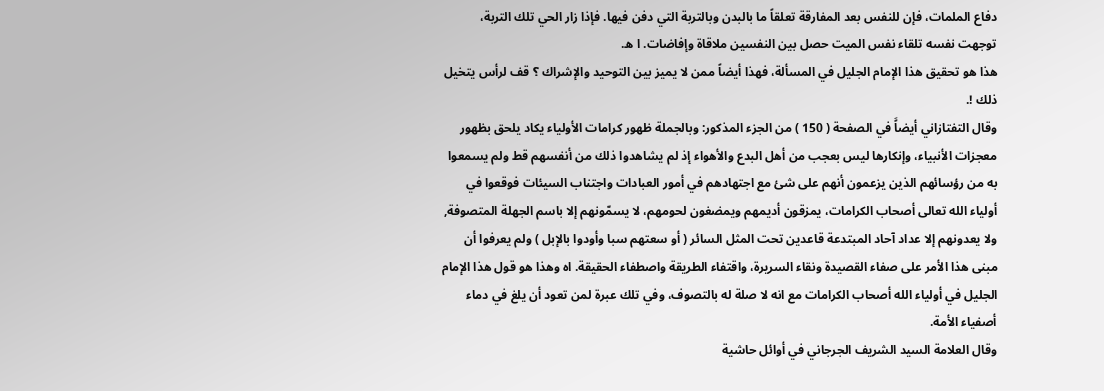دفاع الملمات، فإن للنفس بعد المفارقة تعلقاً ما بالبدن وبالتربة التي دفن فيها. فإذا زار الحي تلك التربة، توجهت نفسه تلقاء نفس الميت حصل بين النفسين ملاقاة وإفاضات. ا ه.
هذا هو تحقيق هذا الإمام الجليل في المسألة، فهذا أيضاً ممن لا يميز بين التوحيد والإشراك ؟ قف لرأس يتخيل ذلك !.
وقال التفتازاني أيضاًَ في الصفحة ( 150 ) من الجزء المذكور: وبالجملة ظهور كرامات الأولياء يكاد يلحق بظهور معجزات الأنبياء، وإنكارها ليس بعجب من أهل البدع والأهواء إذ لم يشاهدوا ذلك من أنفسهم قط ولم يسمعوا به من رؤسائهم الذين يزعمون أنهم على شئ مع اجتهادهم في أمور العبادات واجتناب السيئات فوقعوا في أولياء الله تعالى أصحاب الكرامات، يمزقون أديمهم ويمضغون لحومهم، لا يسمّونهم إلا باسم الجهلة المتصوفة, ولا يعدونهم إلا عداد آحاد المبتدعة قاعدين تحت المثل السائر ( أو سعتهم سبا وأودوا بالإبل ) ولم يعرفوا أن مبنى هذا الأمر على صفاء القصيدة ونقاء السريرة، واقتفاء الطريقة واصطفاء الحقيقة. اه وهذا هو قول هذا الإمام الجليل في أولياء الله أصحاب الكرامات مع انه لا صلة له بالتصوف، وفي تلك عبرة لمن تعود أن يلغ في دماء أصفياء الأمة.
وقال العلامة السيد الشريف الجرجاني في أوائل حاشية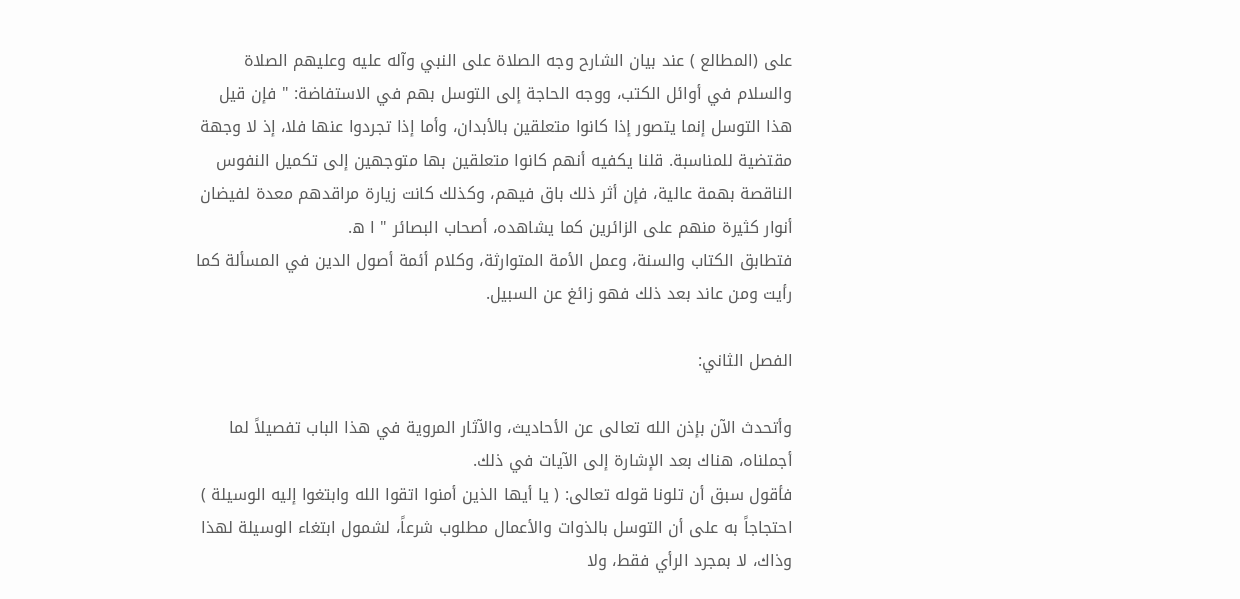على (المطالع ) عند بيان الشارح وجه الصلاة على النبي وآله عليه وعليهم الصلاة والسلام في أوائل الكتب، ووجه الحاجة إلى التوسل بهم في الاستفاضة: " فإن قيل هذا التوسل إنما يتصور إذا كانوا متعلقين بالأبدان، وأما إذا تجردوا عنها فلا، إذ لا وجهة مقتضية للمناسبة. قلنا يكفيه أنهم كانوا متعلقين بها متوجهين إلى تكميل النفوس الناقصة بهمة عالية، فإن أثر ذلك باق فيهم، وكذلك كانت زيارة مراقدهم معدة لفيضان أنوار كثيرة منهم على الزائرين كما يشاهده، أصحاب البصائر " ا ه.
فتطابق الكتاب والسنة، وعمل الأمة المتوارثة، وكلام أئمة أصول الدين في المسألة كما رأيت ومن عاند بعد ذلك فهو زائغ عن السبيل.

الفصل الثاني:

وأتحدث الآن بإذن الله تعالى عن الأحاديث، والآثار المروية في هذا الباب تفصيلاً لما أجملناه، هناك بعد الإشارة إلى الآيات في ذلك.
فأقول سبق أن تلونا قوله تعالى: ( يا أيها الذين أمنوا اتقوا الله وابتغوا إليه الوسيلة ) احتجاجاً به على أن التوسل بالذوات والأعمال مطلوب شرعاً، لشمول ابتغاء الوسيلة لهذا وذاك، لا بمجرد الرأي فقط، ولا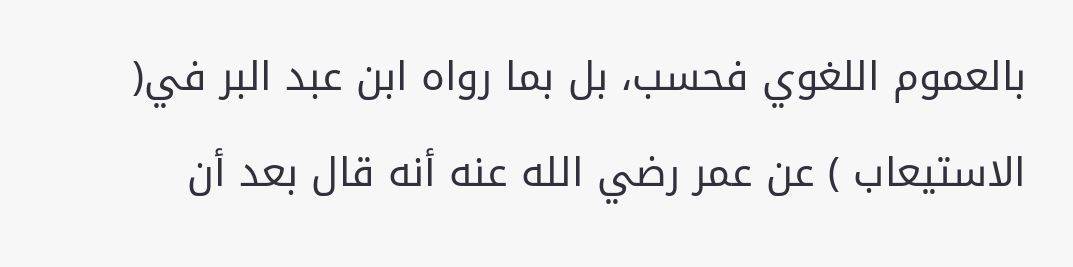بالعموم اللغوي فحسب، بل بما رواه ابن عبد البر في( الاستيعاب ) عن عمر رضي الله عنه أنه قال بعد أن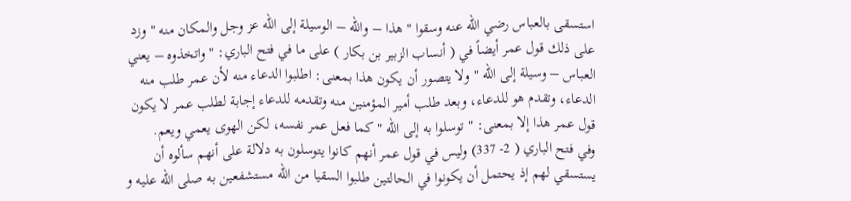استسقى بالعباس رضي الله عنه وسقوا " هذا – والله – الوسيلة إلى الله عز وجل والمكان منه " وزد على ذلك قول عمر أيضاً في ( أنساب الزبير بن بكار ) على ما في فتح الباري: " واتخذوه – يعني العباس – وسيلة إلى الله " ولا يتصور أن يكون هذا بمعنى: اطلبوا الدعاء منه لأن عمر طلب منه الدعاء، وتقدم هو للدعاء، وبعد طلب أمير المؤمنين منه وتقدمه للدعاء إجابة لطلب عمر لا يكون قول عمر هذا إلا بمعنى: " توسلوا به إلى الله " كما فعل عمر نفسه، لكن الهوى يعمي ويعم.
وفي فتح الباري ( 2- 337) وليس في قول عمر أنهم كانوا يتوسلون به دلالة على أنهم سألوه أن يستسقي لهم إذ يحتمل أن يكونوا في الحالتين طلبوا السقيا من الله مستشفعين به صلى الله عليه و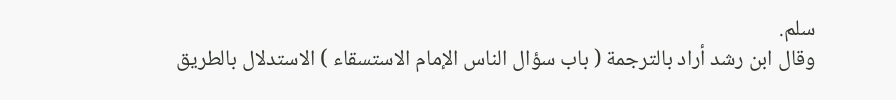سلم.
وقال ابن رشد أراد بالترجمة ( باب سؤال الناس الإمام الاستسقاء ) الاستدلال بالطريق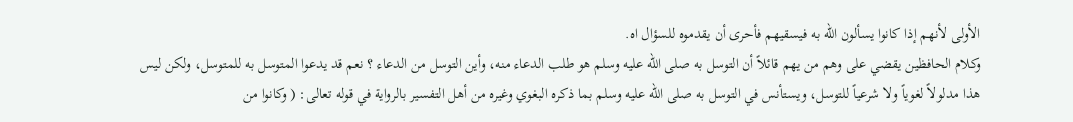الأولى لأنهم إذا كانوا يسألون الله به فيسقيهم فأحرى أن يقدموه للسؤال اه.
وكلام الحافظين يقضي على وهم من يهم قائلاً أن التوسل به صلى الله عليه وسلم هو طلب الدعاء منه، وأين التوسل من الدعاء ؟ نعم قد يدعوا المتوسل به للمتوسل، ولكن ليس هذا مدلولاً لغوياً ولا شرعياً للتوسل، ويستأنس في التوسل به صلى الله عليه وسلم بما ذكره البغوي وغيره من أهل التفسير بالرواية في قوله تعالى: ( وكانوا من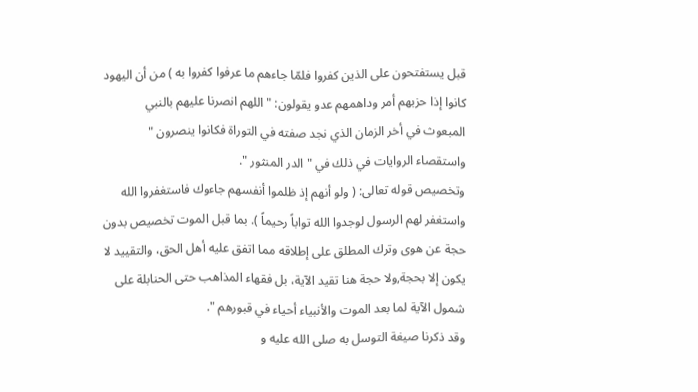قبل يستفتحون على الذين كفروا فلمّا جاءهم ما عرفوا كفروا به ) من أن اليهود كانوا إذا حزبهم أمر وداهمهم عدو يقولون: " اللهم انصرنا عليهم بالنبي المبعوث في أخر الزمان الذي نجد صفته في التوراة فكانوا ينصرون " واستقصاء الروايات في ذلك في " الدر المنثور ".
وتخصيص قوله تعالى: ( ولو أنهم إذ ظلموا أنفسهم جاءوك فاستغفروا الله واستغفر لهم الرسول لوجدوا الله تواباً رحيماً ). بما قبل الموت تخصيص بدون حجة عن هوى وترك المطلق على إطلاقه مما اتفق عليه أهل الحق، والتقييد لا يكون إلا بحجة,ولا حجة هنا تقيد الآية، بل فقهاء المذاهب حتى الحنابلة على شمول الآية لما بعد الموت والأنبياء أحياء في قبورهم ".
وقد ذكرنا صيغة التوسل به صلى الله عليه و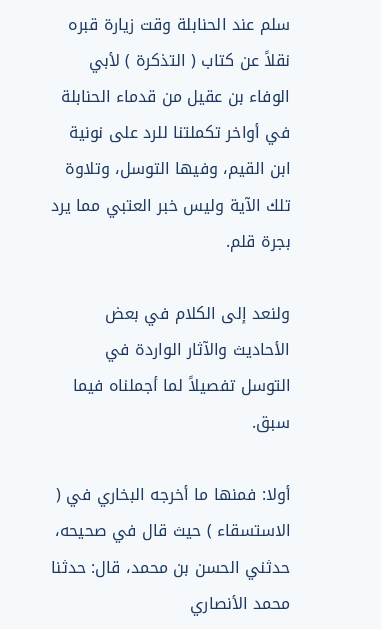سلم عند الحنابلة وقت زيارة قبره نقلاً عن كتاب ( التذكرة ) لأبي الوفاء بن عقيل من قدماء الحنابلة في أواخر تكملتنا للرد على نونية ابن القيم، وفيها التوسل، وتلاوة تلك الآية وليس خبر العتبي مما يرد بجرة قلم.

ولنعد إلى الكلام في بعض الأحاديث والآثار الواردة في التوسل تفصيلاً لما أجملناه فيما سبق.

أولا: فمنها ما أخرجه البخاري في ( الاستسقاء ) حيث قال في صحيحه، حدثني الحسن بن محمد، قال: حدثنا محمد الأنصاري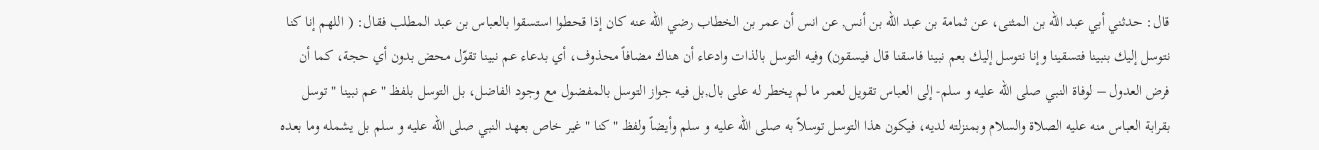قال: حدثني أبي عبد الله بن المثنى، عن ثمامة بن عبد الله بن أنس, عن انس أن عمر بن الخطاب رضي الله عنه كان إذا قحطوا استسقوا بالعباس بن عبد المطلب فقال: ( اللهم إنا كنا نتوسل إليك بنبينا فتسقينا وإنا نتوسل إليك بعم نبينا فاسقنا قال فيسقون) وفيه التوسل بالذات وادعاء أن هناك مضافاً محذوف، أي بدعاء عم نبينا تقوّل محض بدون أي حجة، كما أن فرض العدول – لوفاة النبي صلى الله عليه و سلم- إلى العباس تقويل لعمر ما لم يخطر له على بال,بل فيه جواز التوسل بالمفضول مع وجود الفاضل، بل التوسل بلفظ " عم نبينا " توسل بقرابة العباس منه عليه الصلاة والسلام وبمنزلته لديه، فيكون هذا التوسل توسلاً به صلى الله عليه و سلم وأيضاً ولفظ "كنا " غير خاص بعهد النبي صلى الله عليه و سلم بل يشمله وما بعده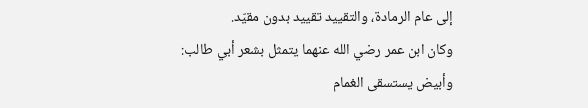إلى عام الرمادة، والتقييد تقييد بدون مقيّد.
وكان ابن عمر رضي الله عنهما يتمثل بشعر أبي طالب: وأبيض يستسقى الغمام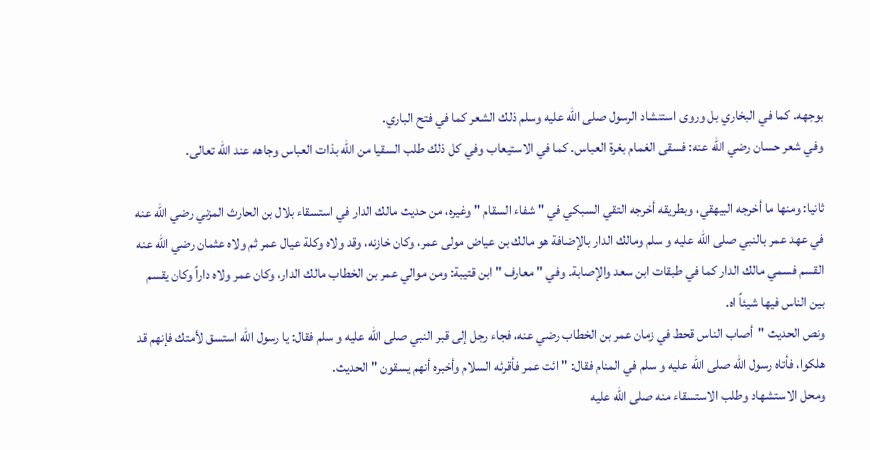بوجهه. كما في البخاري بل وروى استنشاد الرسول صلى الله عليه وسلم ذلك الشعر كما في فتح الباري.
وفي شعر حسان رضي الله عنه: فسقى الغمام بغرة العباس. كما في الاستيعاب وفي كل ذلك طلب السقيا من الله بذات العباس وجاهه عند الله تعالى.

ثانيا: ومنها ما أخرجه البيهقي، وبطريقه أخرجه التقي السبكي في " شفاء السقام " وغيره، من حديث مالك الدار في استسقاء بلال بن الحارث المزني رضي الله عنه في عهد عمر بالنبي صلى الله عليه و سلم ومالك الدار بالإضافة هو مالك بن عياض مولى عمر، وكان خازنه، وقد ولاه وكلة عيال عمر ثم ولاه عثمان رضي الله عنه القسم فسمي مالك الدار كما في طبقات ابن سعد والإصابة. وفي " معارف " ابن قتيبة: ومن موالي عمر بن الخطاب مالك الدار، وكان عمر ولاه داراً وكان يقسم بين الناس فيها شيئاً اه.
ونص الحديث "أصاب الناس قحط في زمان عمر بن الخطاب رضي عنه، فجاء رجل إلى قبر النبي صلى الله عليه و سلم فقال: يا رسول الله استسق لأمتك فإنهم قد هلكوا، فأتاه رسول الله صلى الله عليه و سلم في المنام فقال: " ائت عمر فأقرئه السلام وأخبره أنهم يسقون " الحديث.
ومحل الاستشهاد وطلب الاستسقاء منه صلى الله عليه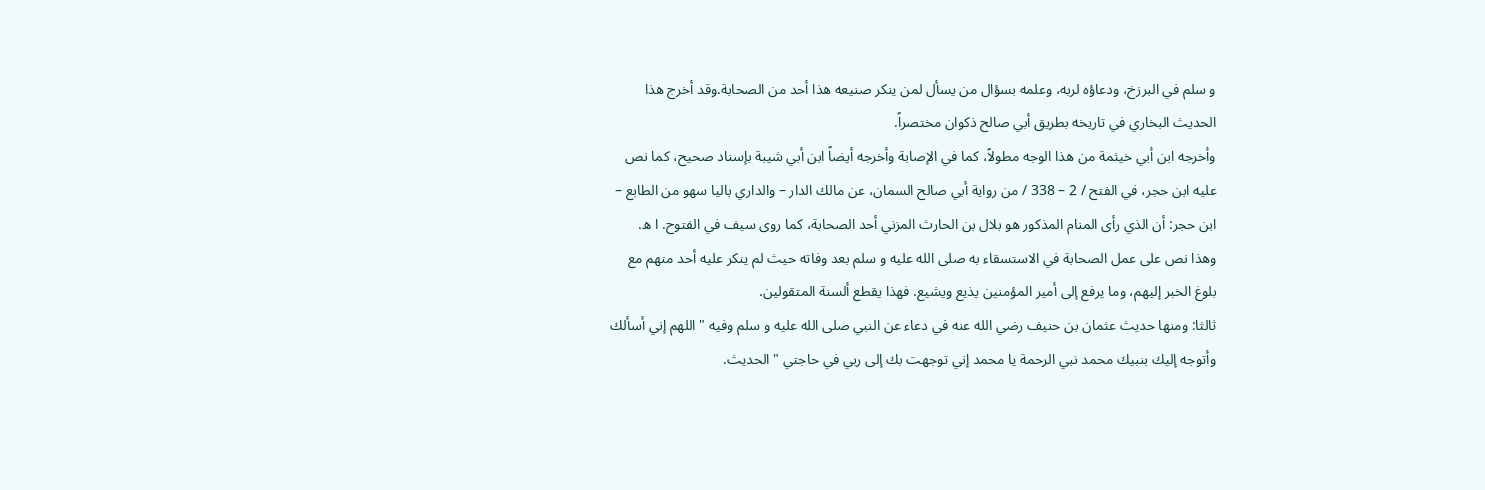و سلم في البرزخ، ودعاؤه لربه، وعلمه بسؤال من يسأل لمن ينكر صنيعه هذا أحد من الصحابة.وقد أخرج هذا الحديث البخاري في تاريخه بطريق أبي صالح ذكوان مختصراً.
وأخرجه ابن أبي خيثمة من هذا الوجه مطولاً، كما في الإصابة وأخرجه أيضاً ابن أبي شيبة بإسناد صحيح، كما نص عليه ابن حجر، في الفتح / 2 – 338 / من رواية أبي صالح السمان، عن مالك الدار – والداري باليا سهو من الطابع – ابن حجر: أن الذي رأى المنام المذكور هو بلال بن الحارث المزني أحد الصحابة، كما روى سيف في الفتوح. ا ه.
وهذا نص على عمل الصحابة في الاستسقاء به صلى الله عليه و سلم بعد وفاته حيث لم ينكر عليه أحد منهم مع بلوغ الخبر إليهم، وما يرفع إلى أمير المؤمنين يذيع ويشيع. فهذا يقطع ألسنة المتقولين.
ثالثا: ومنها حديث عثمان بن حنيف رضي الله عنه في دعاء عن النبي صلى الله عليه و سلم وفيه " اللهم إني أسألك وأتوجه إليك بنبيك محمد نبي الرحمة يا محمد إني توجهت بك إلى ربي في حاجتي " الحديث.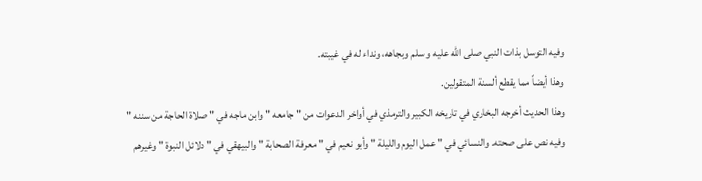وفيه التوسل بذات النبي صلى الله عليه و سلم وبجاهه، ونداء له في غيبته.
وهذا أيضاً مما يقطع ألسنة المتقولين.
وهذا الحديث أخرجه البخاري في تاريخه الكبير والترمذي في أواخر الدعوات من " جامعه " وابن ماجه في " صلاة الحاجة من سننه " وفيه نص على صحته. والنسائي في " عمل اليوم والليلة " وأبو نعيم في " معرفة الصحابة " والبيهقي في " دلائل النبوة " وغيرهم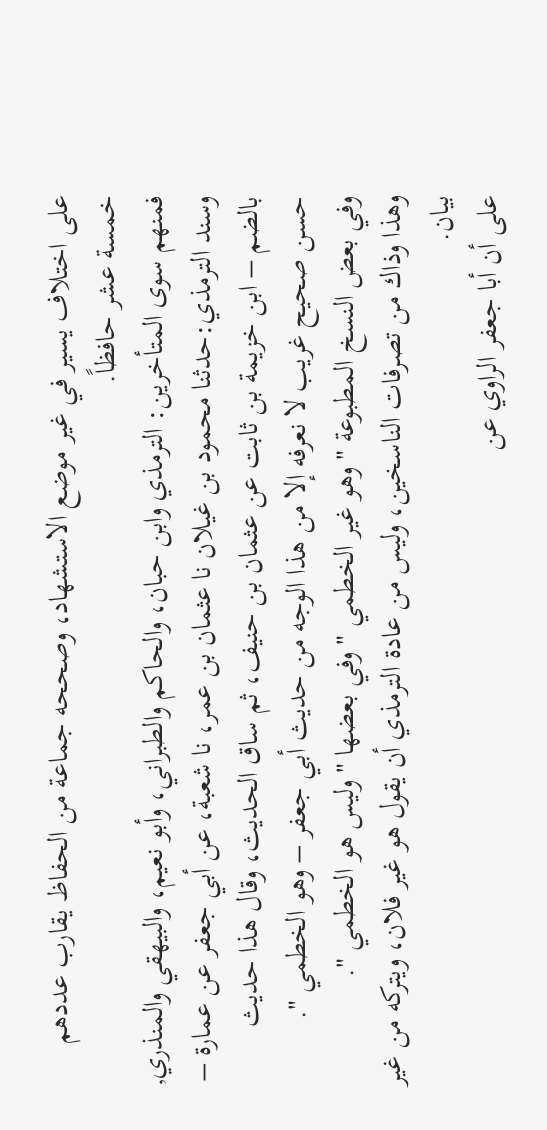على اختلاف يسير في غير موضع الاستشهاد، وصححه جماعة من الحفاظ يقارب عددهم خمسة عشر حافظاً.
فمنهم سوى المتأخرين: الترمذي وابن حبان، والحاكم والطبراني، وأبو نعيم، والبيهقي والمنذري, وسند الترمذي:حدثنا محمود بن غيلان نا عثمان بن عمر، نا شعبة، عن أبي جعفر عن عمارة – بالضم – ابن خزيمة بن ثابت عن عثمان بن حنيف، ثم ساق الحديث، وقال هذا حديث حسن صحيح غريب لا نعرفه إلا من هذا الوجه من حديث أبي جعفر – وهو الخطمي ".
وفي بعض النسخ المطبوعة " وهو غير الخطمي " وفي بعضها " وليس هو الخطمي ".
وهذا وذاك من تصرفات الناسخين، وليس من عادة الترمذي أن يقول هو غير فلان، ويتركه من غير بيان.
على أن أبا جعفر الراوي عن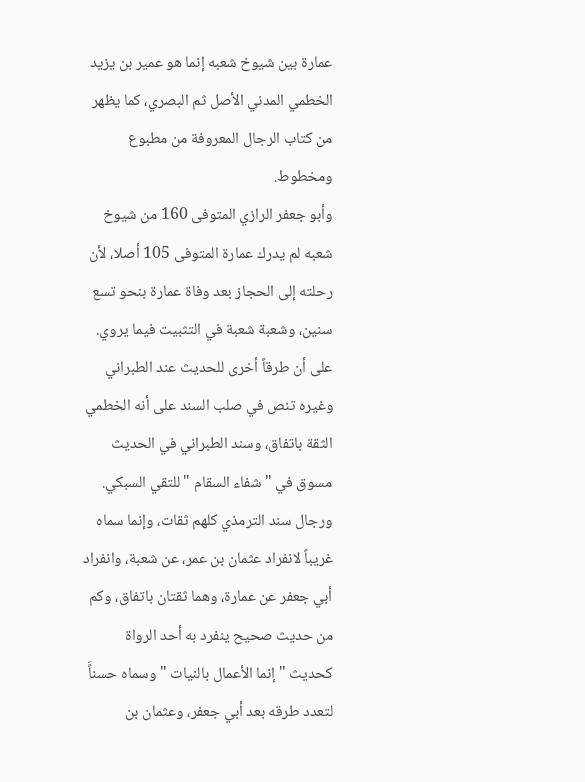عمارة بين شيوخ شعبه إنما هو عمير بن يزيد الخطمي المدني الأصل ثم البصري، كما يظهر من كتاب الرجال المعروفة من مطبوع ومخطوط.
وأبو جعفر الرازي المتوفى 160 من شيوخ شعبه لم يدرك عمارة المتوفى 105 أصلا، لأن رحلته إلى الحجاز بعد وفاة عمارة بنحو تسع سنين، وشعبة شعبة في التثبيت فيما يروي. على أن طرقاً أخرى للحديث عند الطبراني وغيره تنص في صلب السند على أنه الخطمي الثقة باتفاق، وسند الطبراني في الحديث مسوق في " شفاء السقام " للتقي السبكي.
ورجال سند الترمذي كلهم ثقات، وإنما سماه غريباً لانفراد عثمان بن عمر، عن شعبة، وانفراد أبي جعفر عن عمارة، وهما ثقتان باتفاق، وكم من حديث صحيح ينفرد به أحد الرواة كحديث " إنما الأعمال بالنيات " وسماه حسناًَ لتعدد طرقه بعد أبي جعفر، وعثمان بن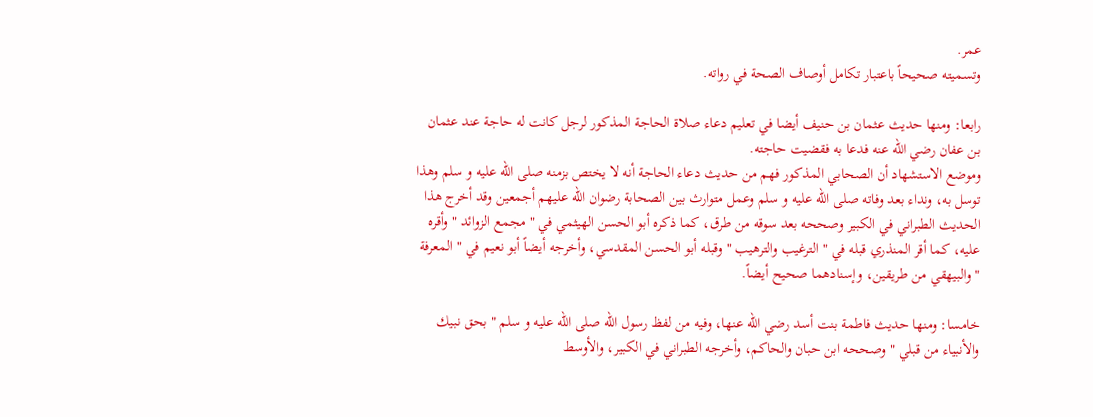عمر.
وتسميته صحيحاً باعتبار تكامل أوصاف الصحة في رواته.

رابعا: ومنها حديث عثمان بن حنيف أيضا في تعليم دعاء صلاة الحاجة المذكور لرجل كانت له حاجة عند عثمان بن عفان رضي الله عنه فدعا به فقضيت حاجته.
وموضع الاستشهاد أن الصحابي المذكور فهم من حديث دعاء الحاجة أنه لا يختص بزمنه صلى الله عليه و سلم وهذا توسل به، ونداء بعد وفاته صلى الله عليه و سلم وعمل متوارث بين الصحابة رضوان الله عليهم أجمعين وقد أخرج هذا الحديث الطبراني في الكبير وصححه بعد سوقه من طرق، كما ذكره أبو الحسن الهيثمي في " مجمع الزوائد " وأقره عليه، كما أقر المنذري قبله في " الترغيب والترهيب " وقبله أبو الحسن المقدسي، وأخرجه أيضاً أبو نعيم في " المعرفة " والبيهقي من طريقين، وإسنادهما صحيح أيضاً.

خامسا: ومنها حديث فاطمة بنت أسد رضي الله عنها، وفيه من لفظ رسول الله صلى الله عليه و سلم " بحق نبيك والأنبياء من قبلي " وصححه ابن حبان والحاكم، وأخرجه الطبراني في الكبير، والأوسط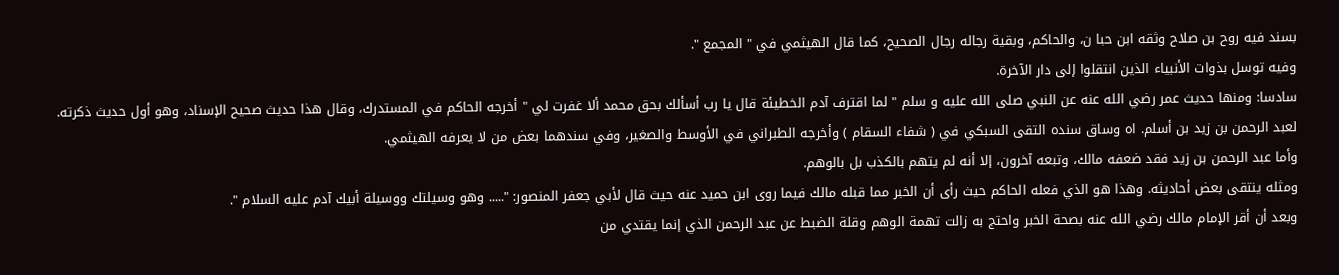بسند فيه روح بن صلاح وثقه ابن حبا ن، والحاكم، وبقية رجاله رجال الصحيح، كما قال الهيثمي في " المجمع ".
وفيه توسل بذوات الأنبياء الذين انتقلوا إلى دار الآخرة.
سادسا: ومنها حديث عمر رضي الله عنه عن النبي صلى الله عليه و سلم " لما اقترف آدم الخطيئة قال يا رب أسألك بحق محمد ألا غفرت لي " أخرجه الحاكم في المستدرك، وقال هذا حديث صحيح الإسناد، وهو أول حديث ذكرته. لعبد الرحمن بن زيد بن أسلم. اه وساق سنده التقى السبكي في ( شفاء السقام ) وأخرجه الطبراني في الأوسط والصغير، وفي سندهما بعض من لا يعرفه الهيثمي.
وأما عبد الرحمن بن زيد فقد ضعفه مالك، وتبعه آخرون، إلا أنه لم يتهم بالكذب بل بالوهم.
ومثله ينتقى بعض أحاديثه. وهذا هو الذي فعله الحاكم حيث رأى أن الخبر مما قبله مالك فيما روى ابن حميد عنه حيث قال لأبي جعفر المنصور: "..... وهو وسيلتك ووسيلة أبيك آدم عليه السلام ".
وبعد أن أقر الإمام مالك رضي الله عنه بصحة الخبر واحتج به زالت تهمة الوهم وقلة الضبط عن عبد الرحمن الذي إنما يقتدي من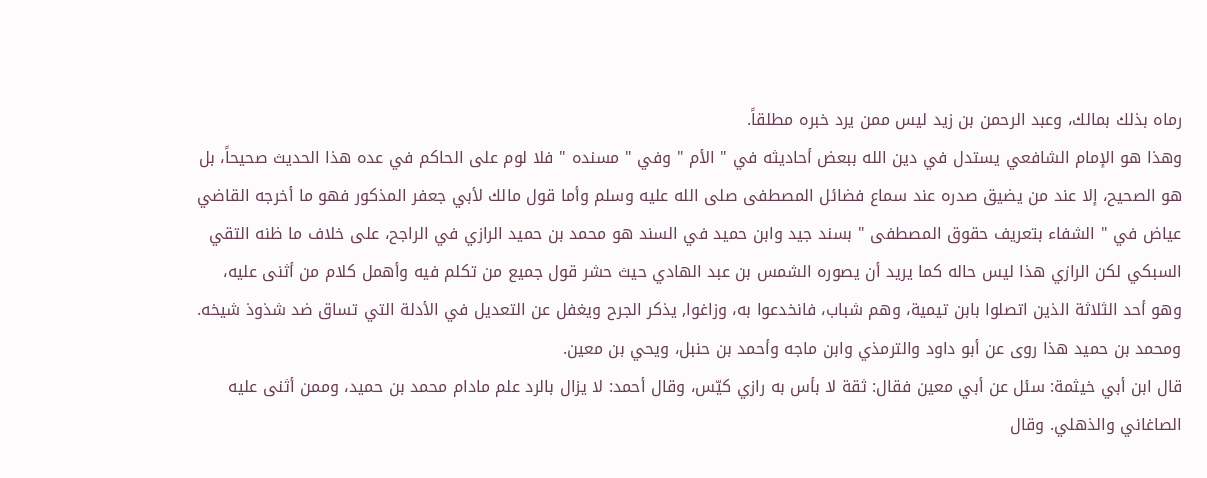رماه بذلك بمالك، وعبد الرحمن بن زيد ليس ممن يرد خبره مطلقاً.
وهذا هو الإمام الشافعي يستدل في دين الله ببعض أحاديثه في " الأم " وفي " مسنده " فلا لوم على الحاكم في عده هذا الحديث صحيحاً، بل هو الصحيح، إلا عند من يضيق صدره عند سماع فضائل المصطفى صلى الله عليه وسلم وأما قول مالك لأبي جعفر المذكور فهو ما أخرجه القاضي عياض في " الشفاء بتعريف حقوق المصطفى " بسند جيد وابن حميد في السند هو محمد بن حميد الرازي في الراجح، على خلاف ما ظنه التقي السبكي لكن الرازي هذا ليس حاله كما يريد أن يصوره الشمس بن عبد الهادي حيث حشر قول جميع من تكلم فيه وأهمل كلام من أثنى عليه، وهو أحد الثلاثة الذين اتصلوا بابن تيمية، وهم شباب، فانخدعوا به، وزاغوا, يذكر الجرح ويغفل عن التعديل في الأدلة التي تساق ضد شذوذ شيخه.
ومحمد بن حميد هذا روى عن أبو داود والترمذي وابن ماجه وأحمد بن حنبل، ويحي بن معين.
قال ابن أبي خيثمة: سئل عن أبي معين فقال: ثقة لا بأس به رازي كيّس، وقال أحمد: لا يزال بالرد علم مادام محمد بن حميد، وممن أثنى عليه الصاغاني والذهلي. وقال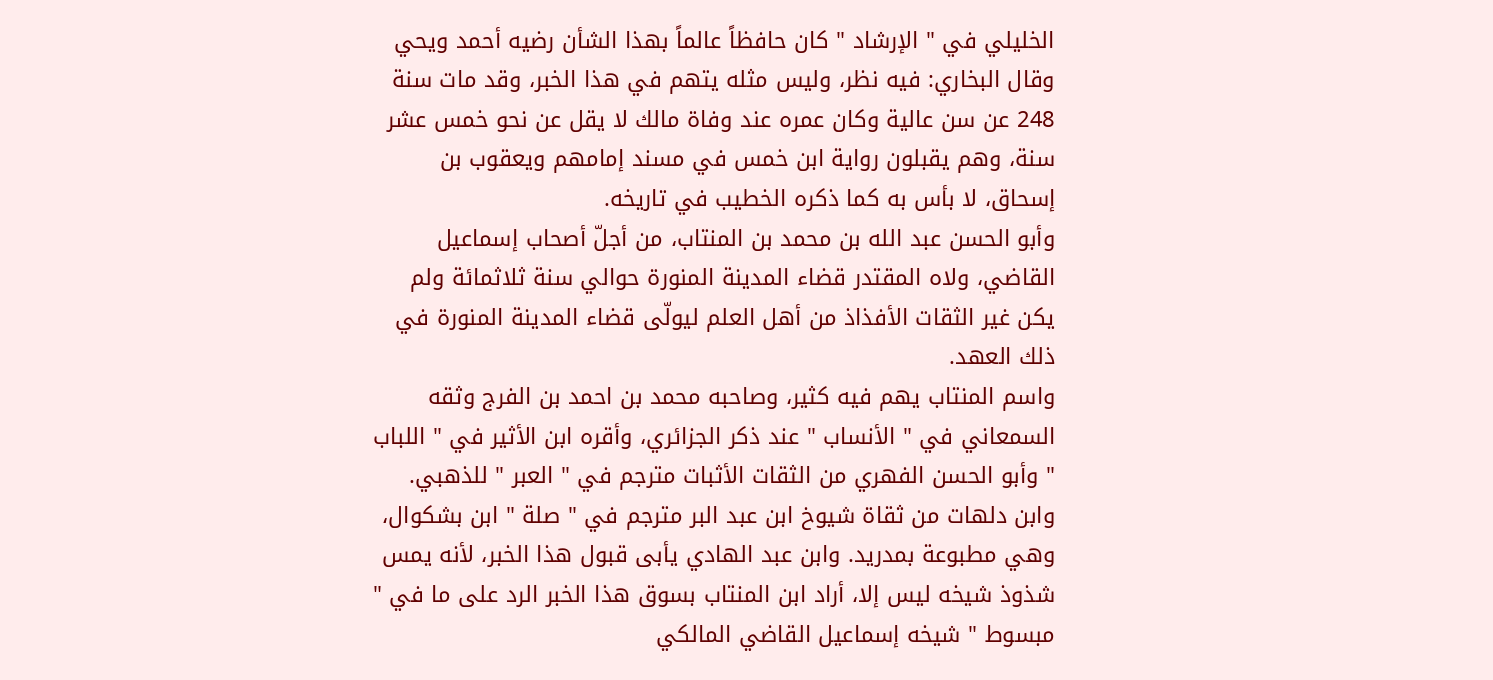الخليلي في " الإرشاد " كان حافظاً عالماً بهذا الشأن رضيه أحمد ويحي وقال البخاري: فيه نظر، وليس مثله يتهم في هذا الخبر، وقد مات سنة 248 عن سن عالية وكان عمره عند وفاة مالك لا يقل عن نحو خمس عشر سنة، وهم يقبلون رواية ابن خمس في مسند إمامهم ويعقوب بن إسحاق، لا بأس به كما ذكره الخطيب في تاريخه.
وأبو الحسن عبد الله بن محمد بن المنتاب، من أجلّ أصحاب إسماعيل القاضي، ولاه المقتدر قضاء المدينة المنورة حوالي سنة ثلاثمائة ولم يكن غير الثقات الأفذاذ من أهل العلم ليولّى قضاء المدينة المنورة في ذلك العهد.
واسم المنتاب يهم فيه كثير، وصاحبه محمد بن احمد بن الفرج وثقه السمعاني في " الأنساب " عند ذكر الجزائري، وأقره ابن الأثير في " اللباب " وأبو الحسن الفهري من الثقات الأثبات مترجم في " العبر " للذهبي.
وابن دلهات من ثقاة شيوخ ابن عبد البر مترجم في " صلة " ابن بشكوال، وهي مطبوعة بمدريد. وابن عبد الهادي يأبى قبول هذا الخبر، لأنه يمس شذوذ شيخه ليس إلا، أراد ابن المنتاب بسوق هذا الخبر الرد على ما في " مبسوط " شيخه إسماعيل القاضي المالكي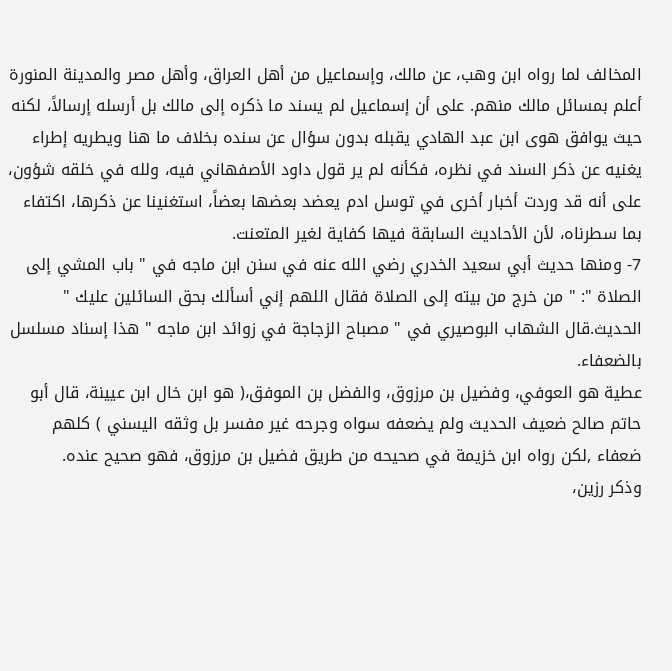المخالف لما رواه ابن وهب، عن مالك، وإسماعيل من أهل العراق، وأهل مصر والمدينة المنورة أعلم بمسائل مالك منهم. على أن إسماعيل لم يسند ما ذكره إلى مالك بل أرسله إرسالاً، لكنه حيث يوافق هوى ابن عبد الهادي يقبله بدون سؤال عن سنده بخلاف ما هنا ويطريه إطراء يغنيه عن ذكر السند في نظره، فكأنه لم ير قول داود الأصفهاني فيه، ولله في خلقه شؤون، على أنه قد وردت أخبار أخرى في توسل ادم يعضد بعضها بعضاً، استغنينا عن ذكرها، اكتفاء بما سطرناه، لأن الأحاديث السابقة فيها كفاية لغير المتعنت.
7- ومنها حديث أبي سعيد الخدري رضي الله عنه في سنن ابن ماجه في " باب المشي إلى الصلاة ": " من خرج من بيته إلى الصلاة فقال اللهم إني أسألك بحق السائلين عليك " الحديث.قال الشهاب البوصيري في " مصباح الزجاجة في زوائد ابن ماجه " هذا إسناد مسلسل بالضعفاء.
عطية هو العوفي، وفضيل بن مرزوق، والفضل بن الموفق،( هو ابن خال ابن عيينة، قال أبو حاتم صالح ضعيف الحديث ولم يضعفه سواه وجرحه غير مفسر بل وثقه اليسني ) كلهم ضعفاء ,لكن رواه ابن خزيمة في صحيحه من طريق فضيل بن مرزوق، فهو صحيح عنده.
وذكر رزين،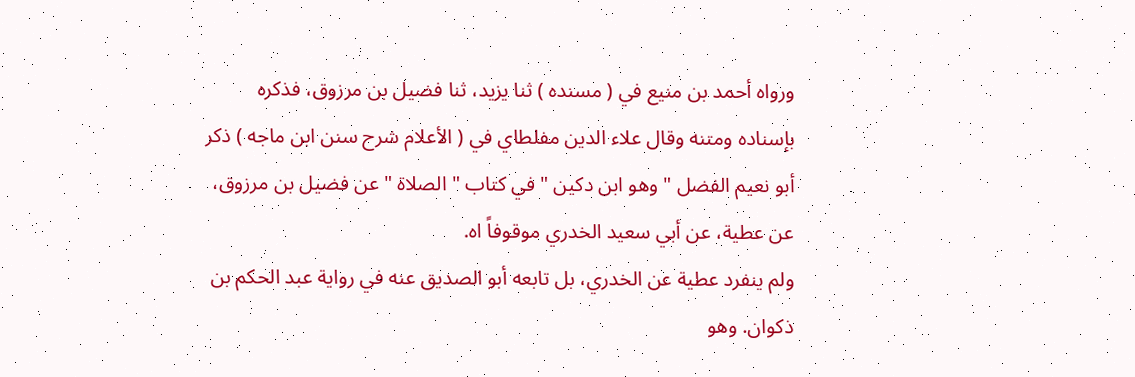ورواه أحمد بن منيع في ( مسنده ) ثنا يزيد، ثنا فضيل بن مرزوق، فذكره بإسناده ومتنه وقال علاء الدين مفلطاي في ( الأعلام شرح سنن ابن ماجه ) ذكر أبو نعيم الفضل " وهو ابن دكين " في كتاب " الصلاة " عن فضيل بن مرزوق، عن عطية، عن أبي سعيد الخدري موقوفاً اه.
ولم ينفرد عطية عن الخدري، بل تابعه أبو الصديق عنه في رواية عبد الحكم بن ذكوان. وهو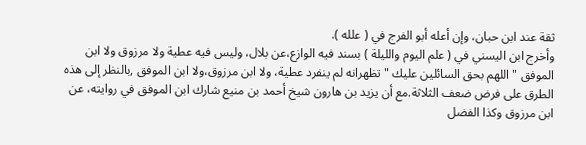ثقة عند ابن حبان، وإن أعله أبو الفرج في ( علله ).
وأخرج ابن اليسني في ( علم اليوم والليلة ) بسند فيه الوازع،عن بلال، وليس فيه عطية ولا مرزوق ولا ابن الموفق " اللهم بحق السائلين عليك " تظهرانه لم ينفرد عطية، ولا ابن مرزوق،ولا ابن الموفق ,بالنظر إلى هذه الطرق على فرض ضعف الثلاثة.مع أن يزيد بن هارون شيخ أحمد بن منيع شارك ابن الموفق في روايته، عن ابن مرزوق وكذا الفضل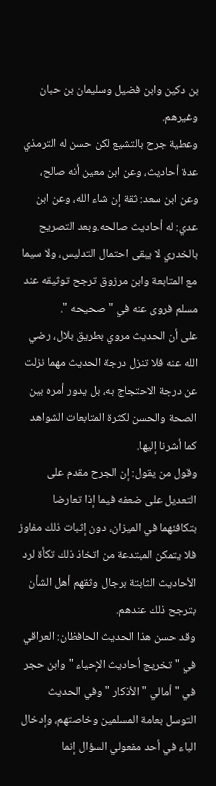بن دكين وابن فضيل وسليمان بن حبان وغيرهم.
وعطية جرح بالتشيع لكن حسن له الترمذي عدة أحاديث، وعن ابن معين أنه صالح، وعن ابن سعد: ثقة إن شاء الله، وعن ابن عدي: له أحاديث صالحه.وبعد التصريح بالخدري لا يبقى احتمال التدليس، ولا سيما مع المتابعة وابن مرزوق ترجح توثيقه عند مسلم فروى عنه في " صحيحه ".
على أن الحديث مروي بطريق بلال، رضي الله عنه فلا تنزل درجة الحديث مهما نزلت عن درجة الاحتجاج به، بل يدور أمره بين الصحة والحسن لكثرة المتابعات الشواهد كما أشرنا إليها.
وقول من يقول: إن الجرح مقدم على التعديل على ضعفه فيما إذا تعارضا بتكافئهما في الميزان، دون إثبات ذلك مفاوز فلا يتمكن المبتدعة من اتخاذ ذلك تكأة لرد الأحاديث الثابتة برجال وثقهم أهل الشأن بترجح ذلك عندهم.
وقد حسن هذا الحديث الحافظان: العراقي في " تخريج أحاديث الإحياء " وابن حجر في " أمالي " الأذكار " وفي الحديث التوسل بعامة المسلمين وخاصتهم، وإدخال الباء في أحد مفعولي السؤال إنما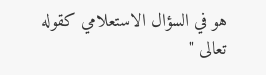هو في السؤال الاستعلامي كقوله تعالى "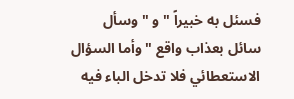فسئل به خبيراً " و " وسأل سائل بعذاب واقع " وأما السؤال الاستعطائي فلا تدخل الباء فيه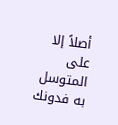أصلاً إلا على المتوسل به فدونك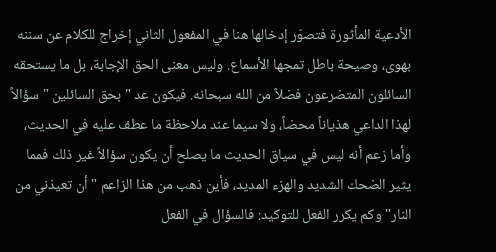الأدعية المأثورة فتصوّر إدخالها هنا في المفعول الثاني إخراج للكلام عن سننه بهوى، وصيحة باطل تمجها الأسماع. وليس معنى الحق الإجابة، بل ما يستحقه السائلون المتضرعون فضلاً من الله سبحانه. فيكون عد " بحق السائلين " سؤالاً لهذا الداعي هذياناً محضاً، ولا سيما عند ملاحظة ما عطف عليه في الحديث، وأما زعم أنه ليس في سياق الحديث ما يصلح أن يكون سؤالاً غير ذلك فمما يثير الضحك الشديد والهزء المديد، فأين ذهب من هذا الزاعم " أن تعيذني من النار" وكم يكرر الفعل للتوكيد: فالسؤال في الفعل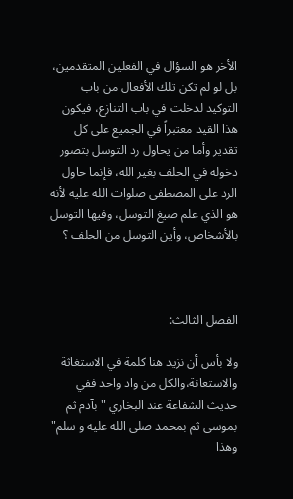الأخر هو السؤال في الفعلين المتقدمين، بل لو لم تكن تلك الأفعال من باب التوكيد لدخلت في باب التنازع، فيكون هذا القيد معتبراً في الجميع على كل تقدير وأما من يحاول رد التوسل بتصور دخوله في الحلف بغير الله، فإنما حاول الرد على المصطفى صلوات الله عليه لأنه هو الذي علم صيغ التوسل، وفيها التوسل بالأشخاص، وأين التوسل من الحلف ؟



الفصل الثالث:

ولا بأس أن نزيد هنا كلمة في الاستغاثة والاستعانة،والكل من واد واحد ففي حديث الشفاعة عند البخاري " بآدم ثم بموسى ثم بمحمد صلى الله عليه و سلم" وهذا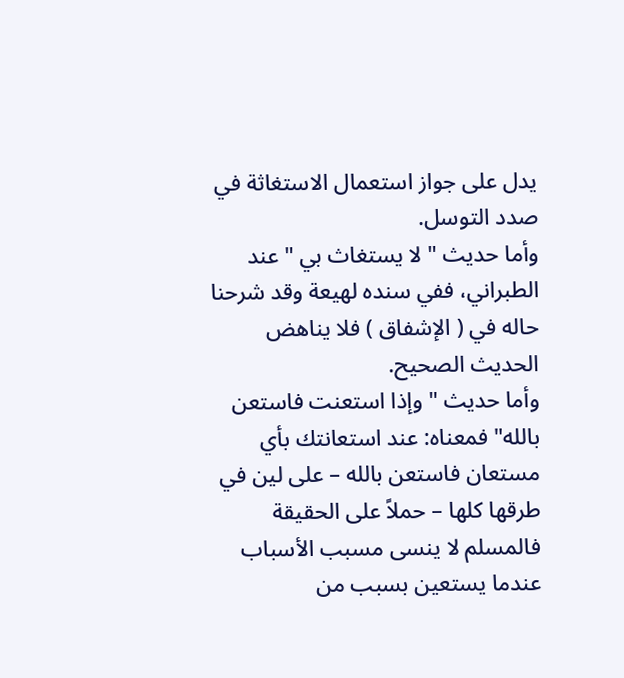يدل على جواز استعمال الاستغاثة في صدد التوسل.
وأما حديث " لا يستغاث بي " عند الطبراني، ففي سنده لهيعة وقد شرحنا حاله في ( الإشفاق ) فلا يناهض الحديث الصحيح.
وأما حديث " وإذا استعنت فاستعن بالله" فمعناه: عند استعانتك بأي مستعان فاستعن بالله – على لين في طرقها كلها – حملاً على الحقيقة فالمسلم لا ينسى مسبب الأسباب عندما يستعين بسبب من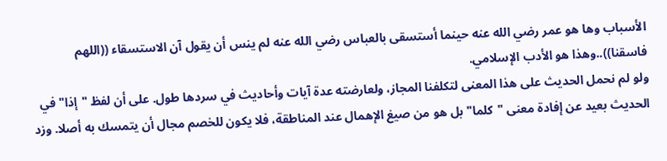الأسباب وها هو عمر رضي الله عنه حينما أستسقى بالعباس رضي الله عنه لم ينس أن يقول آن الاستسقاء ((اللهم فاسقنا))..وهذا هو الأدب الإسلامي.
ولو لم نحمل الحديث على هذا المعنى لتكلفنا المجاز، ولعارضته عدة آيات وأحاديث في سردها طول. على أن لفظ "إذا" في الحديث بعيد عن إفادة معنى "كلما" بل هو من صيغ الإهمال عند المناطقة، فلا يكون للخصم مجال أن يتمسك به أصلا. وزد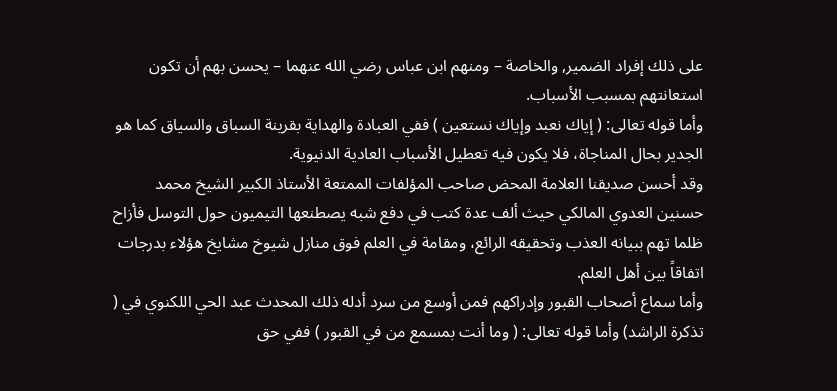على ذلك إفراد الضمير, والخاصة – ومنهم ابن عباس رضي الله عنهما – يحسن بهم أن تكون استعانتهم بمسبب الأسباب.
وأما قوله تعالى: ( إياك نعبد وإياك نستعين ) ففي العبادة والهداية بقرينة السباق والسياق كما هو الجدير بحال المناجاة، فلا يكون فيه تعطيل الأسباب العادية الدنيوية.
وقد أحسن صديقنا العلامة المحض صاحب المؤلفات الممتعة الأستاذ الكبير الشيخ محمد حسنين العدوي المالكي حيث ألف عدة كتب في دفع شبه يصطنعها التيميون حول التوسل فأزاح ظلما تهم ببيانه العذب وتحقيقه الرائع، ومقامة في العلم فوق منازل شيوخ مشايخ هؤلاء بدرجات اتفاقاً بين أهل العلم.
وأما سماع أصحاب القبور وإدراكهم فمن أوسع من سرد أدله ذلك المحدث عبد الحي اللكنوي في ( تذكرة الراشد) وأما قوله تعالى: ( وما أنت بمسمع من في القبور ) ففي حق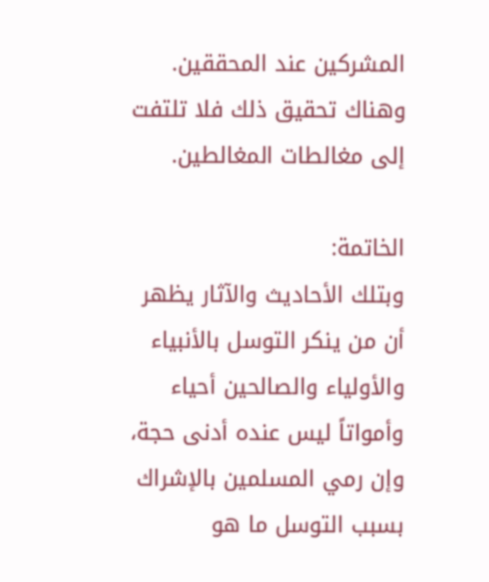المشركين عند المحققين.
وهناك تحقيق ذلك فلا تلتفت إلى مغالطات المغالطين.

الخاتمة:
وبتلك الأحاديث والآثار يظهر أن من ينكر التوسل بالأنبياء والأولياء والصالحين أحياء وأمواتاً ليس عنده أدنى حجة، وإن رمي المسلمين بالإشراك بسبب التوسل ما هو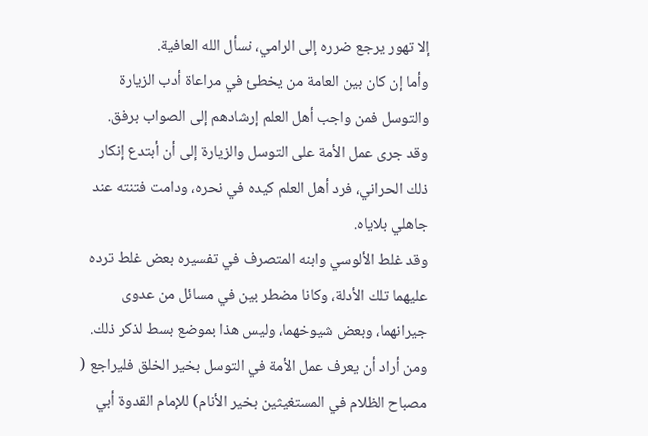إلا تهور يرجع ضرره إلى الرامي، نسأل الله العافية.
وأما إن كان بين العامة من يخطئ في مراعاة أدب الزيارة والتوسل فمن واجب أهل العلم إرشادهم إلى الصواب برفق.
وقد جرى عمل الأمة على التوسل والزيارة إلى أن أبتدع إنكار ذلك الحراني، فرد أهل العلم كيده في نحره، ودامت فتنته عند جاهلي بلاياه.
وقد غلط الألوسي وابنه المتصرف في تفسيره بعض غلط ترده عليهما تلك الأدلة، وكانا مضطر بين في مسائل من عدوى جيرانهما، وبعض شيوخهما، وليس هذا بموضع بسط لذكر ذلك.
ومن أراد أن يعرف عمل الأمة في التوسل بخير الخلق فليراجع ( مصباح الظلام في المستغيثين بخير الأنام) للإمام القدوة أبي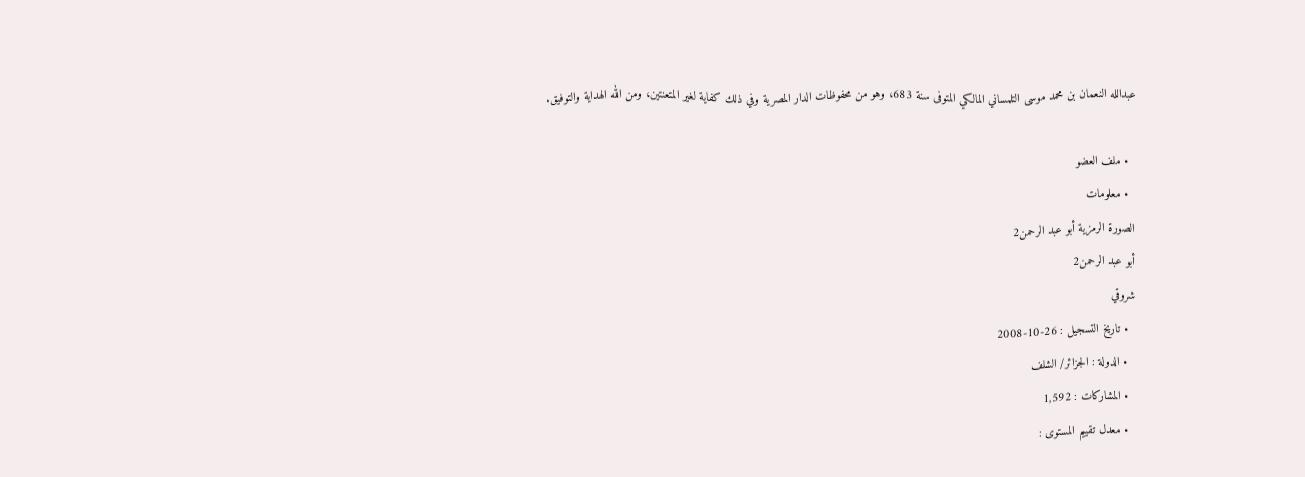عبدالله النعمان بن محمد موسى التلمساني المالكي المتوفى سنة 683، وهو من محفوظات الدار المصرية وفي ذلك كفاية لغير المتعنتين، ومن الله الهداية والتوفيق.

  • ملف العضو
  • معلومات
الصورة الرمزية أبو عبد الرحمن2
أبو عبد الرحمن2
شروقي
  • تاريخ التسجيل : 26-10-2008
  • الدولة : الجزائر/ الشلف
  • المشاركات : 1,592
  • معدل تقييم المستوى :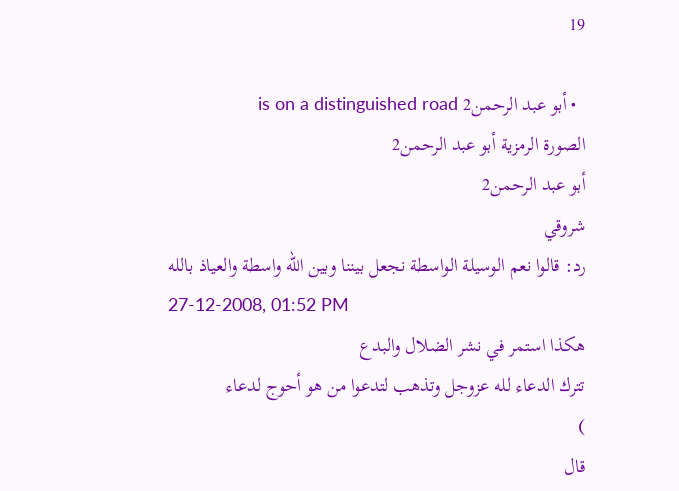19

  • أبو عبد الرحمن2 is on a distinguished road
الصورة الرمزية أبو عبد الرحمن2
أبو عبد الرحمن2
شروقي
رد: قالوا نعم الوسيلة الواسطة نجعل بيننا وبين الله واسطة والعياذ بالله
27-12-2008, 01:52 PM
هكذا استمر في نشر الضلال والبدع
تترك الدعاء لله عزوجل وتذهب لتدعوا من هو أحوج لدعاء
)
قال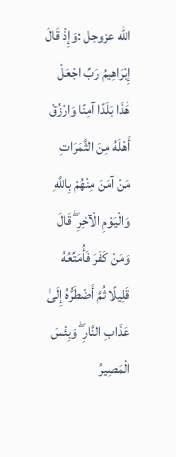الله عزوجل :وَإِذْ قَالَ إِبْرَاهِيمُ رَبِّ اجْعَلْ هَٰذَا بَلَدًا آمِنًا وَارْزُقْ أَهْلَهُ مِنَ الثَّمَرَاتِ مَنْ آمَنَ مِنْهُمْ بِاللَّهِ وَالْيَوْمِ الْآخِرِ ۖ قَالَ وَمَنْ كَفَرَ فَأُمَتِّعُهُ قَلِيلًا ثُمَّ أَضْطَرُّهُ إِلَىٰ عَذَابِ النَّارِ ۖ وَبِئْسَ الْمَصِيرُ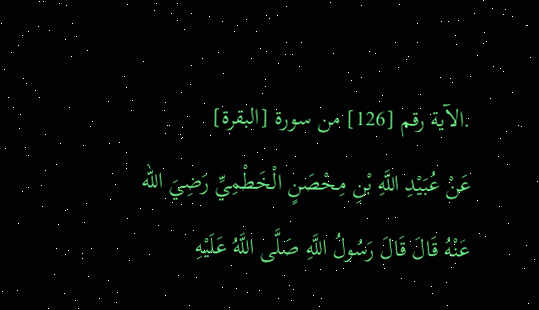.الآية رقم [126] من سورة [البقرة]
عَنْ عُبَيْدِ اللَّهِ بْنِ مِحْصَنٍ الْخَطْمِيِّ رَضِيَ الله عَنْهُ قَالَ قَالَ رَسُولُ اللَّهِ صَلَّى اللَّهُ عَلَيْهِ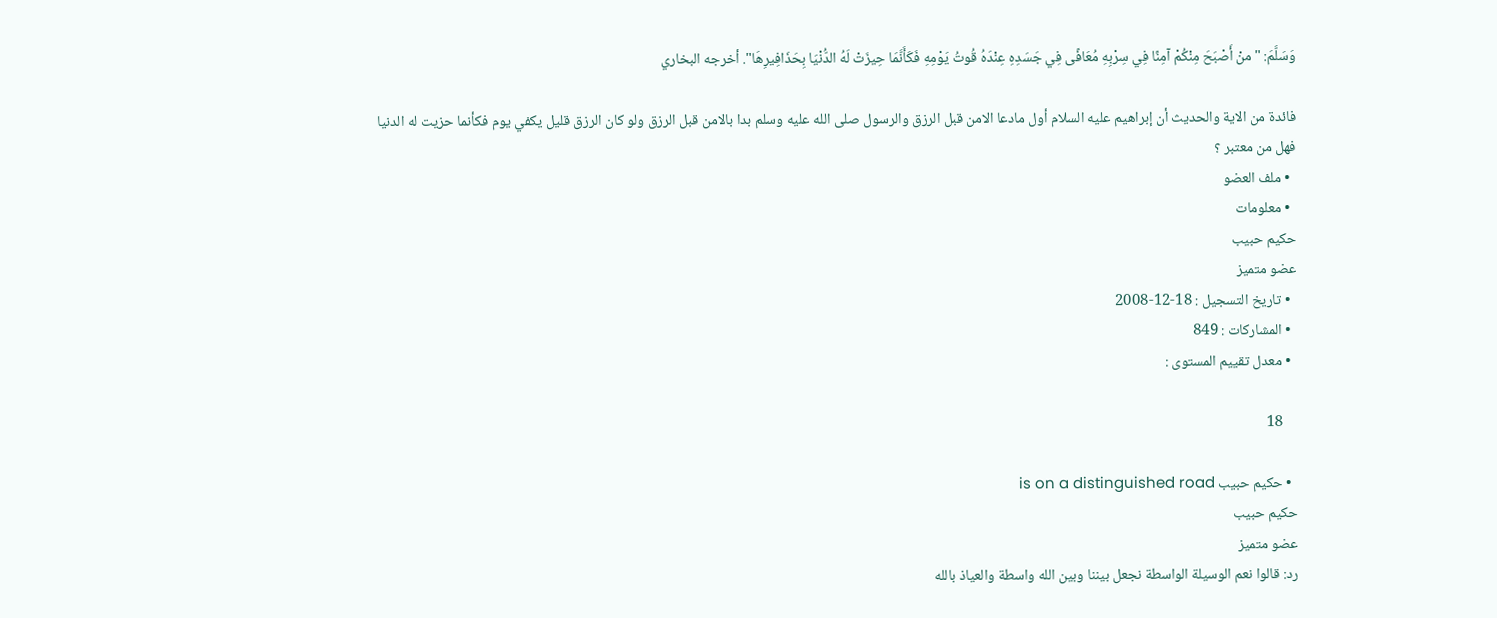وَسَلَّمَ: "منْ أَصْبَحَ مِنْكُمْ آمِنًا فِي سِرْبِهِ مُعَافًى فِي جَسَدِهِ عِنْدَهُ قُوتُ يَوْمِهِ فَكَأَنَّمَا حِيزَتْ لَهُ الدُّنْيَا بِحَذَافِيرِهَا". أخرجه البخاري

فائدة من الاية والحديث أن إبراهيم عليه السلام أول مادعا الامن قبل الرزق والرسول صلى الله عليه وسلم بدا بالامن قبل الرزق ولو كان الرزق قليل يكفي يوم فكأنما حزيت له الدنيا
فهل من معتبر ؟
  • ملف العضو
  • معلومات
حكيم حبيب
عضو متميز
  • تاريخ التسجيل : 18-12-2008
  • المشاركات : 849
  • معدل تقييم المستوى :

    18

  • حكيم حبيب is on a distinguished road
حكيم حبيب
عضو متميز
رد: قالوا نعم الوسيلة الواسطة نجعل بيننا وبين الله واسطة والعياذ بالله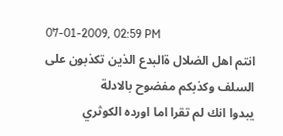07-01-2009, 02:59 PM
انتم اهل الضلال ةالبدع الذين تكذبون على السلف وكذبكم مفضوح بالادلة
يبدوا انك لم تقرا اما اورده الكوثري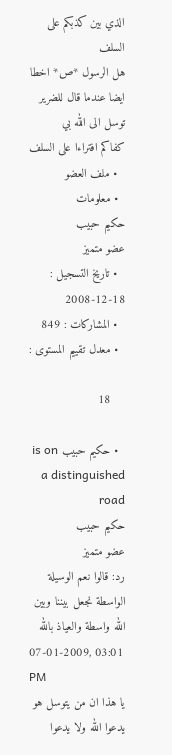الذي بين كذبكم على السلف
هل الرسول *ص* اخطا ايضا عندما قال للضرير توسل الى الله بي
كفاكم افتراءا على السلف
  • ملف العضو
  • معلومات
حكيم حبيب
عضو متميز
  • تاريخ التسجيل : 18-12-2008
  • المشاركات : 849
  • معدل تقييم المستوى :

    18

  • حكيم حبيب is on a distinguished road
حكيم حبيب
عضو متميز
رد: قالوا نعم الوسيلة الواسطة نجعل بيننا وبين الله واسطة والعياذ بالله
07-01-2009, 03:01 PM
يا هذا ان من يتوسل هو يدعوا الله ولا يدعوا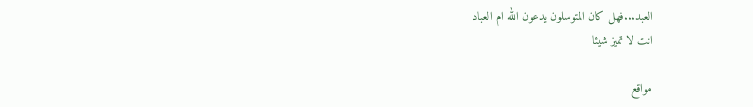العبد...فهل كان المتوسلون يدعون الله ام العباد
انت لا تميز شيئا

مواقع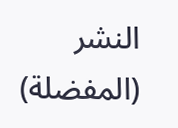النشر (المفضلة)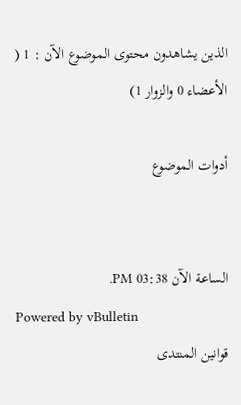الذين يشاهدون محتوى الموضوع الآن : 1 ( الأعضاء 0 والزوار 1)

أدوات الموضوع


الساعة الآن 03:38 PM.
Powered by vBulletin
قوانين المنتدى